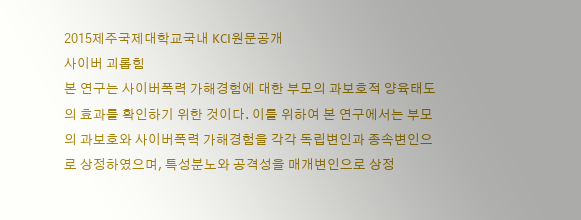2015제주국제대학교국내 KCI원문공개
사이버 괴롭힘
본 연구는 사이버폭력 가해경험에 대한 부모의 과보호적 양육태도의 효과를 확인하기 위한 것이다. 이를 위하여 본 연구에서는 부모의 과보호와 사이버폭력 가해경험을 각각 독립변인과 종속변인으로 상정하였으며, 특성분노와 공격성을 매개변인으로 상정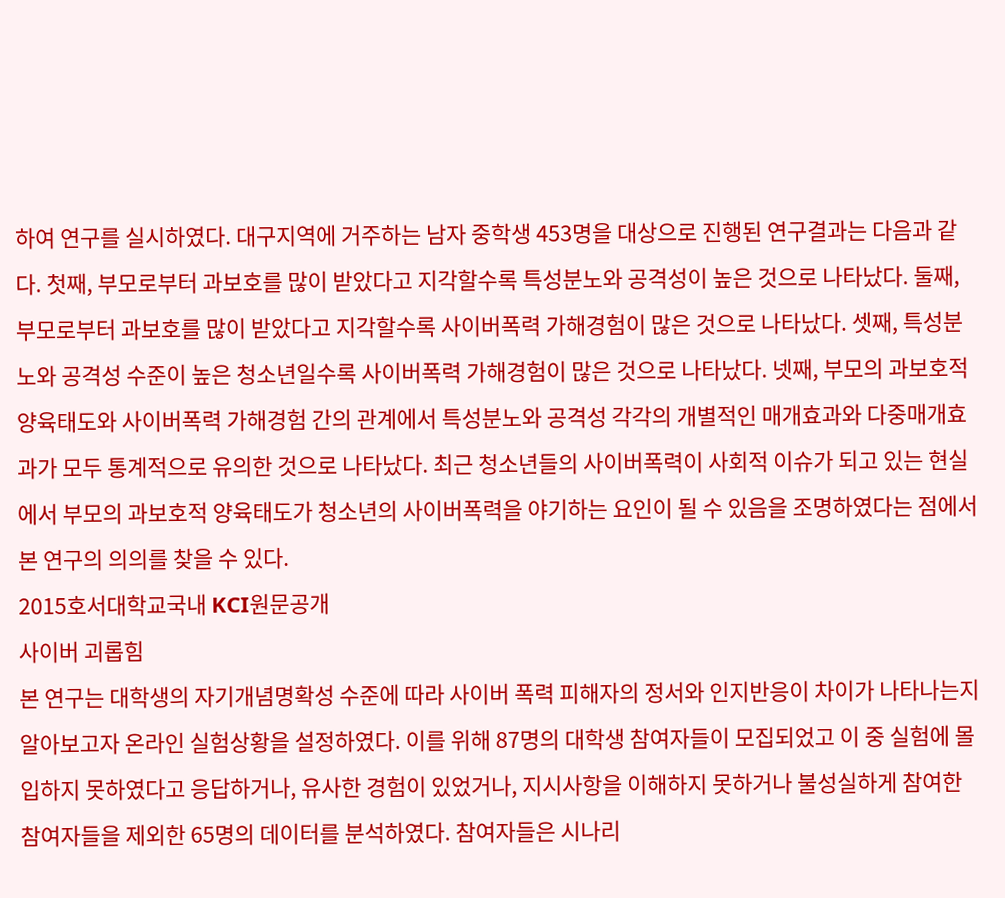하여 연구를 실시하였다. 대구지역에 거주하는 남자 중학생 453명을 대상으로 진행된 연구결과는 다음과 같다. 첫째, 부모로부터 과보호를 많이 받았다고 지각할수록 특성분노와 공격성이 높은 것으로 나타났다. 둘째, 부모로부터 과보호를 많이 받았다고 지각할수록 사이버폭력 가해경험이 많은 것으로 나타났다. 셋째, 특성분노와 공격성 수준이 높은 청소년일수록 사이버폭력 가해경험이 많은 것으로 나타났다. 넷째, 부모의 과보호적 양육태도와 사이버폭력 가해경험 간의 관계에서 특성분노와 공격성 각각의 개별적인 매개효과와 다중매개효과가 모두 통계적으로 유의한 것으로 나타났다. 최근 청소년들의 사이버폭력이 사회적 이슈가 되고 있는 현실에서 부모의 과보호적 양육태도가 청소년의 사이버폭력을 야기하는 요인이 될 수 있음을 조명하였다는 점에서 본 연구의 의의를 찾을 수 있다.
2015호서대학교국내 KCI원문공개
사이버 괴롭힘
본 연구는 대학생의 자기개념명확성 수준에 따라 사이버 폭력 피해자의 정서와 인지반응이 차이가 나타나는지 알아보고자 온라인 실험상황을 설정하였다. 이를 위해 87명의 대학생 참여자들이 모집되었고 이 중 실험에 몰입하지 못하였다고 응답하거나, 유사한 경험이 있었거나, 지시사항을 이해하지 못하거나 불성실하게 참여한 참여자들을 제외한 65명의 데이터를 분석하였다. 참여자들은 시나리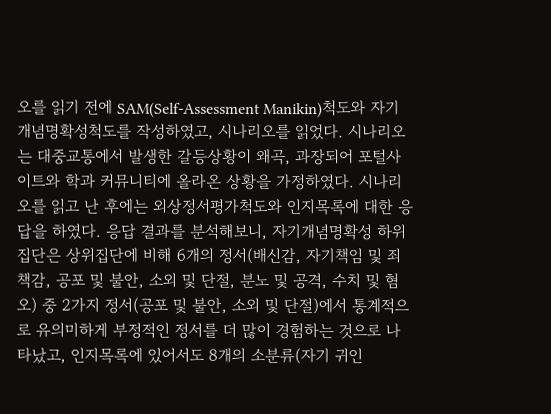오를 읽기 전에 SAM(Self-Assessment Manikin)척도와 자기개념명확성척도를 작성하였고, 시나리오를 읽었다. 시나리오는 대중교통에서 발생한 갈등상황이 왜곡, 과장되어 포털사이트와 학과 커뮤니티에 올라온 상황을 가정하였다. 시나리오를 읽고 난 후에는 외상정서평가척도와 인지목록에 대한 응답을 하였다. 응답 결과를 분석해보니, 자기개념명확성 하위 집단은 상위집단에 비해 6개의 정서(배신감, 자기책임 및 죄책감, 공포 및 불안, 소외 및 단절, 분노 및 공격, 수치 및 혐오) 중 2가지 정서(공포 및 불안, 소외 및 단절)에서 통계적으로 유의미하게 부정적인 정서를 더 많이 경험하는 것으로 나타났고, 인지목록에 있어서도 8개의 소분류(자기 귀인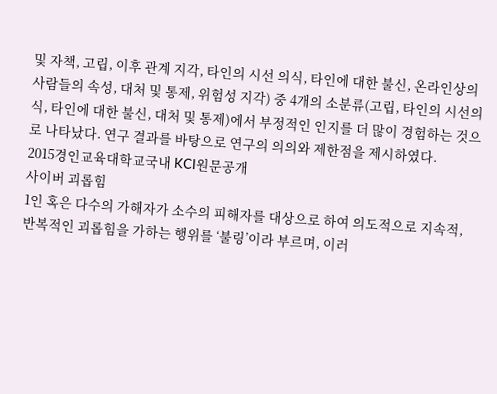및 자책, 고립, 이후 관계 지각, 타인의 시선 의식, 타인에 대한 불신, 온라인상의 사람들의 속성, 대처 및 통제, 위험성 지각) 중 4개의 소분류(고립, 타인의 시선의식, 타인에 대한 불신, 대처 및 통제)에서 부정적인 인지를 더 많이 경험하는 것으로 나타났다. 연구 결과를 바탕으로 연구의 의의와 제한점을 제시하였다.
2015경인교육대학교국내 KCI원문공개
사이버 괴롭힘
1인 혹은 다수의 가해자가 소수의 피해자를 대상으로 하여 의도적으로 지속적, 반복적인 괴롭힘을 가하는 행위를 ‘불링’이라 부르며, 이러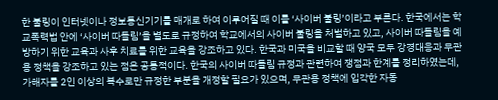한 불링이 인터넷이나 정보통신기기를 매개로 하여 이루어질 때 이를 ‘사이버 불링’이라고 부른다. 한국에서는 학교폭력법 안에 ‘사이버 따돌림’을 별도로 규정하여 학교에서의 사이버 불링을 처벌하고 있고, 사이버 따돌림을 예방하기 위한 교육과 사후 치료를 위한 교육을 강조하고 있다. 한국과 미국을 비교할 때 양국 모두 강경대응과 무관용 정책을 강조하고 있는 점은 공통적이다. 한국의 사이버 따돌림 규정과 관련하여 쟁점과 한계를 정리하였는데, 가해자를 2인 이상의 복수로만 규정한 부분을 개정할 필요가 있으며, 무관용 정책에 입각한 자동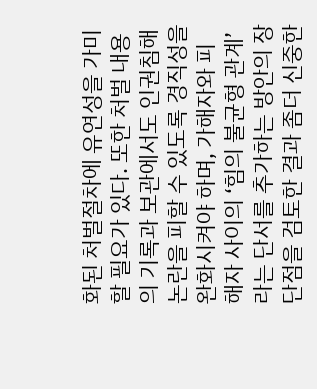화된 처벌절차에 유연성을 가미할 필요가 있다. 또한 처벌 내용의 기록과 보관에서도 인권침해 논란을 피할 수 있도록 경직성을 완화시켜야 하며, 가해자와 피해자 사이의 ‘힘의 불균형 관계’라는 단서를 추가하는 방안의 장단점을 검토한 결과 좀더 신중한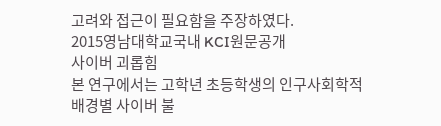고려와 접근이 필요함을 주장하였다.
2015영남대학교국내 KCI원문공개
사이버 괴롭힘
본 연구에서는 고학년 초등학생의 인구사회학적 배경별 사이버 불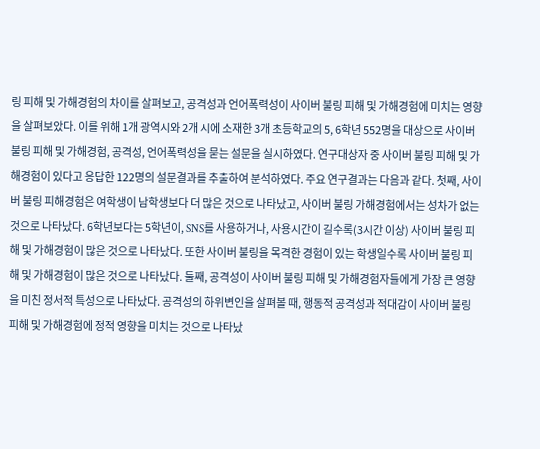링 피해 및 가해경험의 차이를 살펴보고, 공격성과 언어폭력성이 사이버 불링 피해 및 가해경험에 미치는 영향을 살펴보았다. 이를 위해 1개 광역시와 2개 시에 소재한 3개 초등학교의 5, 6학년 552명을 대상으로 사이버 불링 피해 및 가해경험, 공격성, 언어폭력성을 묻는 설문을 실시하였다. 연구대상자 중 사이버 불링 피해 및 가해경험이 있다고 응답한 122명의 설문결과를 추출하여 분석하였다. 주요 연구결과는 다음과 같다. 첫째, 사이버 불링 피해경험은 여학생이 남학생보다 더 많은 것으로 나타났고, 사이버 불링 가해경험에서는 성차가 없는 것으로 나타났다. 6학년보다는 5학년이, SNS를 사용하거나, 사용시간이 길수록(3시간 이상) 사이버 불링 피해 및 가해경험이 많은 것으로 나타났다. 또한 사이버 불링을 목격한 경험이 있는 학생일수록 사이버 불링 피해 및 가해경험이 많은 것으로 나타났다. 둘째, 공격성이 사이버 불링 피해 및 가해경험자들에게 가장 큰 영향을 미친 정서적 특성으로 나타났다. 공격성의 하위변인을 살펴볼 때, 행동적 공격성과 적대감이 사이버 불링 피해 및 가해경험에 정적 영향을 미치는 것으로 나타났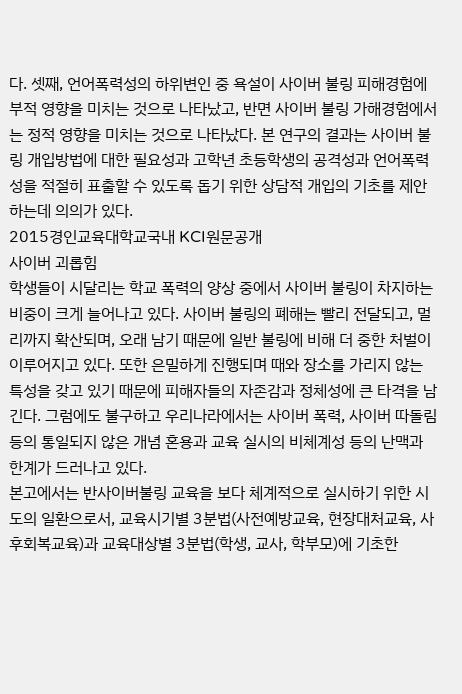다. 셋째, 언어폭력성의 하위변인 중 욕설이 사이버 불링 피해경험에 부적 영향을 미치는 것으로 나타났고, 반면 사이버 불링 가해경험에서는 정적 영향을 미치는 것으로 나타났다. 본 연구의 결과는 사이버 불링 개입방법에 대한 필요성과 고학년 초등학생의 공격성과 언어폭력성을 적절히 표출할 수 있도록 돕기 위한 상담적 개입의 기초를 제안하는데 의의가 있다.
2015경인교육대학교국내 KCI원문공개
사이버 괴롭힘
학생들이 시달리는 학교 폭력의 양상 중에서 사이버 불링이 차지하는 비중이 크게 늘어나고 있다. 사이버 불링의 폐해는 빨리 전달되고, 멀리까지 확산되며, 오래 남기 때문에 일반 불링에 비해 더 중한 처벌이 이루어지고 있다. 또한 은밀하게 진행되며 때와 장소를 가리지 않는 특성을 갖고 있기 때문에 피해자들의 자존감과 정체성에 큰 타격을 남긴다. 그럼에도 불구하고 우리나라에서는 사이버 폭력, 사이버 따돌림 등의 통일되지 않은 개념 혼용과 교육 실시의 비체계성 등의 난맥과 한계가 드러나고 있다.
본고에서는 반사이버불링 교육을 보다 체계적으로 실시하기 위한 시도의 일환으로서, 교육시기별 3분법(사전예방교육, 현장대처교육, 사후회복교육)과 교육대상별 3분법(학생, 교사, 학부모)에 기초한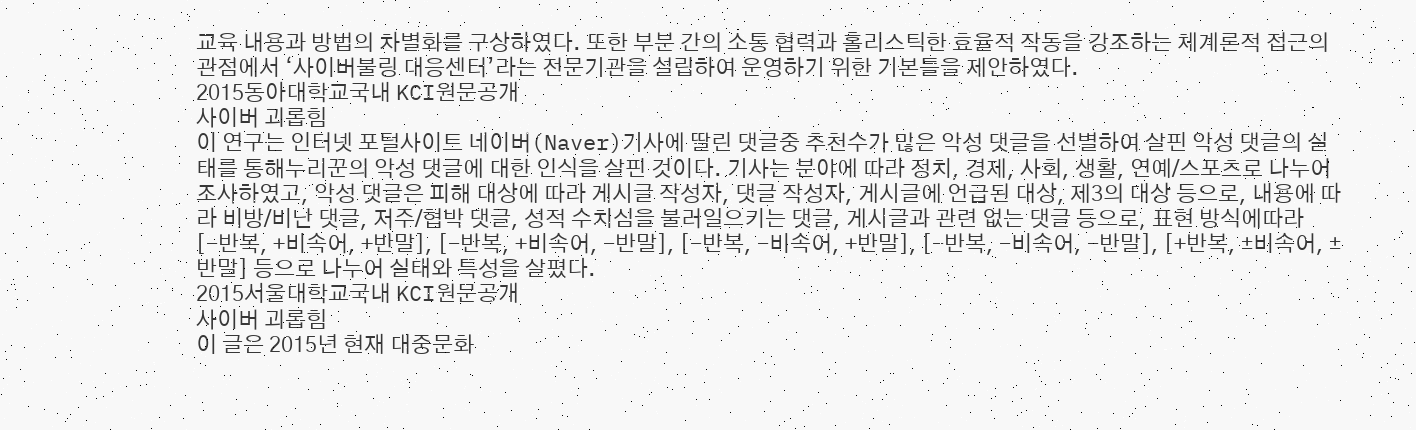교육 내용과 방법의 차별화를 구상하였다. 또한 부분 간의 소통 협력과 홀리스틱한 효율적 작동을 강조하는 체계론적 접근의 관점에서 ‘사이버불링 대응센터’라는 전문기관을 설립하여 운영하기 위한 기본틀을 제안하였다.
2015동아대학교국내 KCI원문공개
사이버 괴롭힘
이 연구는 인터넷 포털사이트 네이버(Naver)기사에 딸린 댓글중 추천수가 많은 악성 댓글을 선별하여 살핀 악성 댓글의 실태를 통해누리꾼의 악성 댓글에 대한 인식을 살핀 것이다. 기사는 분야에 따라 정치, 경제, 사회, 생활, 연예/스포츠로 나누어 조사하였고, 악성 댓글은 피해 대상에 따라 게시글 작성자, 댓글 작성자, 게시글에 언급된 대상, 제3의 대상 등으로, 내용에 따라 비방/비난 댓글, 저주/협박 댓글, 성적 수치심을 불러일으키는 댓글, 게시글과 관련 없는 댓글 등으로, 표현 방식에따라 [-반복, +비속어, +반말], [-반복, +비속어, -반말], [-반복, -비속어, +반말], [-반복, -비속어, -반말], [+반복, ±비속어, ±반말] 등으로 나누어 실태와 특성을 살폈다.
2015서울대학교국내 KCI원문공개
사이버 괴롭힘
이 글은 2015년 현재 대중문화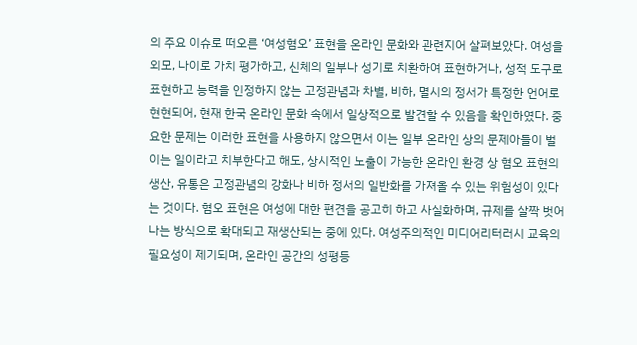의 주요 이슈로 떠오른 ‘여성혐오’ 표현을 온라인 문화와 관련지어 살펴보았다. 여성을 외모, 나이로 가치 평가하고, 신체의 일부나 성기로 치환하여 표현하거나, 성적 도구로 표현하고 능력을 인정하지 않는 고정관념과 차별, 비하, 멸시의 정서가 특정한 언어로 현현되어, 현재 한국 온라인 문화 속에서 일상적으로 발견할 수 있음을 확인하였다. 중요한 문제는 이러한 표현을 사용하지 않으면서 이는 일부 온라인 상의 문제아들이 벌이는 일이라고 치부한다고 해도, 상시적인 노출이 가능한 온라인 환경 상 혐오 표현의 생산, 유통은 고정관념의 강화나 비하 정서의 일반화를 가져올 수 있는 위험성이 있다는 것이다. 혐오 표현은 여성에 대한 편견을 공고히 하고 사실화하며, 규제를 살짝 벗어나는 방식으로 확대되고 재생산되는 중에 있다. 여성주의적인 미디어리터러시 교육의 필요성이 제기되며, 온라인 공간의 성평등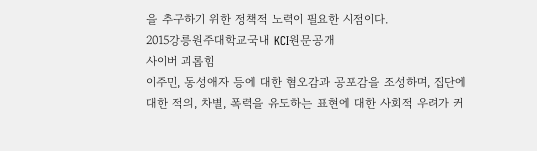을 추구하기 위한 정책적 노력이 필요한 시점이다.
2015강릉원주대학교국내 KCI원문공개
사이버 괴롭힘
이주민, 동성애자 등에 대한 혐오감과 공포감을 조성하며, 집단에 대한 적의, 차별, 폭력을 유도하는 표현에 대한 사회적 우려가 커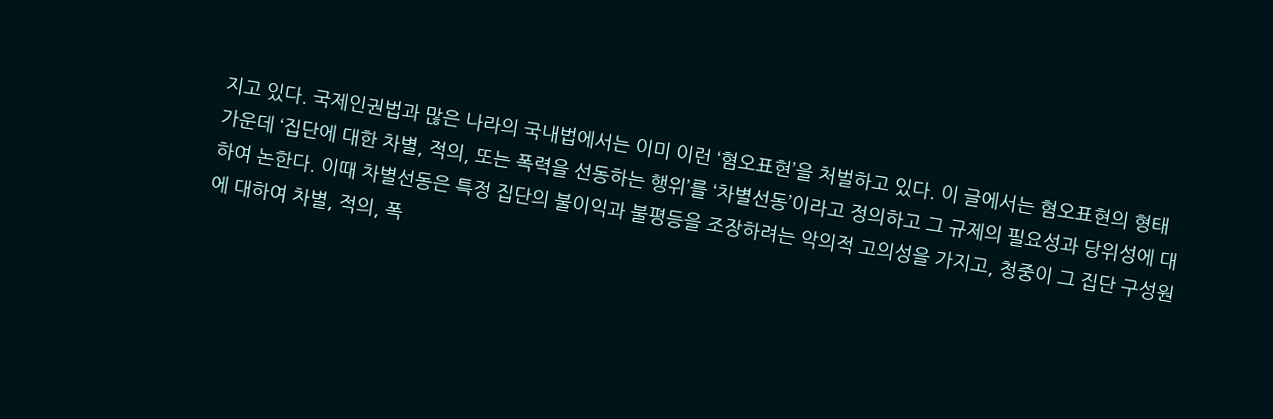지고 있다. 국제인권법과 많은 나라의 국내법에서는 이미 이런 ‘혐오표현’을 처벌하고 있다. 이 글에서는 혐오표현의 형태 가운데 ‘집단에 대한 차별, 적의, 또는 폭력을 선동하는 행위’를 ‘차별선동’이라고 정의하고 그 규제의 필요성과 당위성에 대하여 논한다. 이때 차별선동은 특정 집단의 불이익과 불평등을 조장하려는 악의적 고의성을 가지고, 청중이 그 집단 구성원에 대하여 차별, 적의, 폭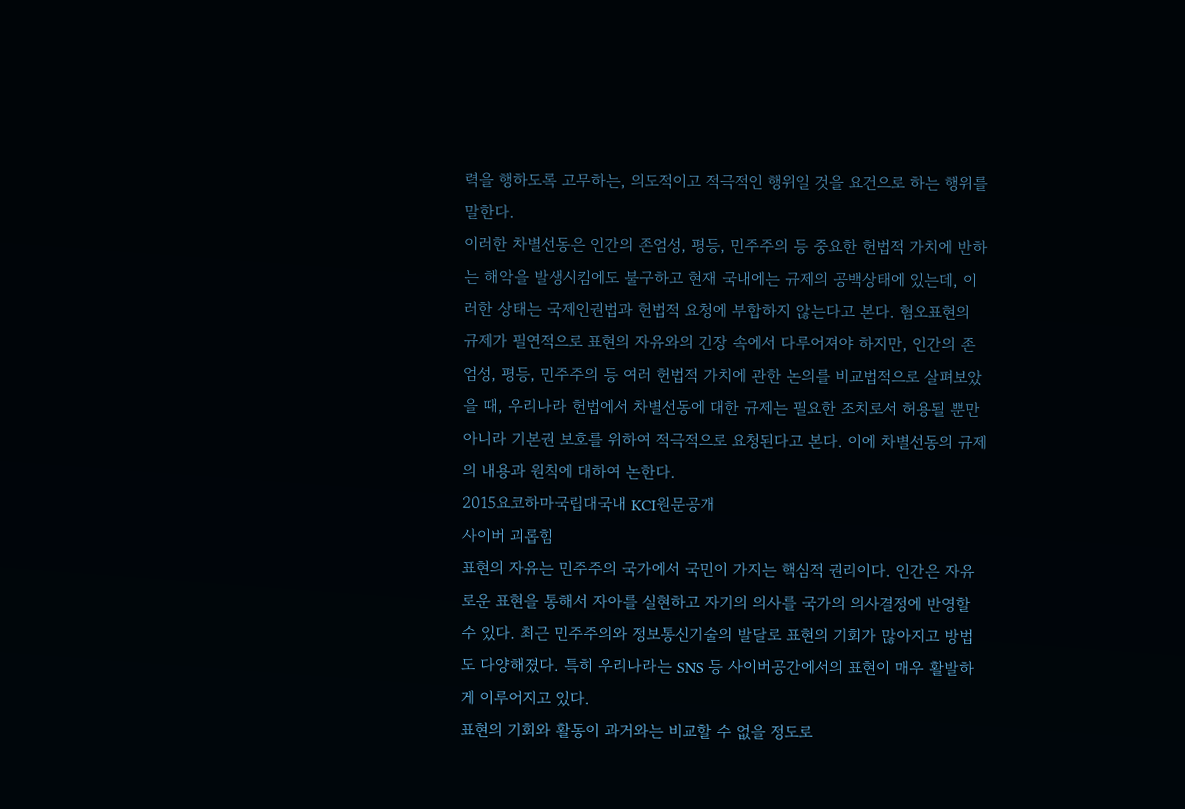력을 행하도록 고무하는, 의도적이고 적극적인 행위일 것을 요건으로 하는 행위를 말한다.
이러한 차별선동은 인간의 존엄성, 평등, 민주주의 등 중요한 헌법적 가치에 반하는 해악을 발생시킴에도 불구하고 현재 국내에는 규제의 공백상태에 있는데, 이러한 상태는 국제인권법과 헌법적 요청에 부합하지 않는다고 본다. 혐오표현의 규제가 필연적으로 표현의 자유와의 긴장 속에서 다루어져야 하지만, 인간의 존엄성, 평등, 민주주의 등 여러 헌법적 가치에 관한 논의를 비교법적으로 살펴보았을 때, 우리나라 헌법에서 차별선동에 대한 규제는 필요한 조치로서 허용될 뿐만 아니라 기본권 보호를 위하여 적극적으로 요청된다고 본다. 이에 차별선동의 규제의 내용과 원칙에 대하여 논한다.
2015요코하마국립대국내 KCI원문공개
사이버 괴롭힘
표현의 자유는 민주주의 국가에서 국민이 가지는 핵심적 권리이다. 인간은 자유로운 표현을 통해서 자아를 실현하고 자기의 의사를 국가의 의사결정에 반영할 수 있다. 최근 민주주의와 정보통신기술의 발달로 표현의 기회가 많아지고 방법도 다양해졌다. 특히 우리나라는 SNS 등 사이버공간에서의 표현이 매우 활발하게 이루어지고 있다.
표현의 기회와 활동이 과거와는 비교할 수 없을 정도로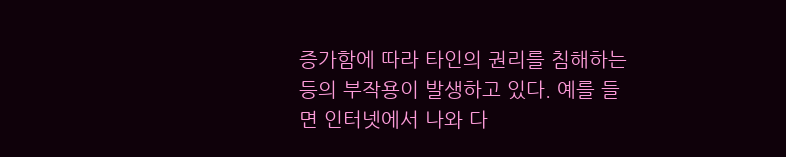증가함에 따라 타인의 권리를 침해하는 등의 부작용이 발생하고 있다. 예를 들면 인터넷에서 나와 다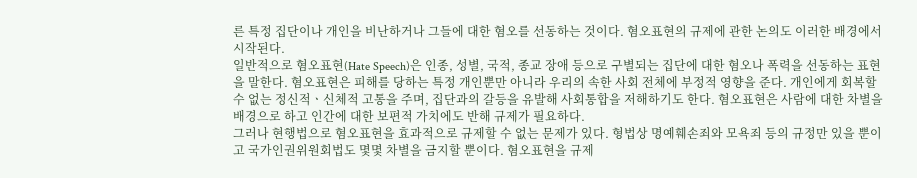른 특정 집단이나 개인을 비난하거나 그들에 대한 혐오를 선동하는 것이다. 혐오표현의 규제에 관한 논의도 이러한 배경에서 시작된다.
일반적으로 혐오표현(Hate Speech)은 인종, 성별, 국적, 종교 장애 등으로 구별되는 집단에 대한 혐오나 폭력을 선동하는 표현을 말한다. 혐오표현은 피해를 당하는 특정 개인뿐만 아니라 우리의 속한 사회 전체에 부정적 영향을 준다. 개인에게 회복할 수 없는 정신적ㆍ신체적 고통을 주며, 집단과의 갈등을 유발해 사회통합을 저해하기도 한다. 혐오표현은 사람에 대한 차별을 배경으로 하고 인간에 대한 보편적 가치에도 반해 규제가 필요하다.
그러나 현행법으로 혐오표현을 효과적으로 규제할 수 없는 문제가 있다. 형법상 명예훼손죄와 모욕죄 등의 규정만 있을 뿐이고 국가인권위원회법도 몇몇 차별을 금지할 뿐이다. 혐오표현을 규제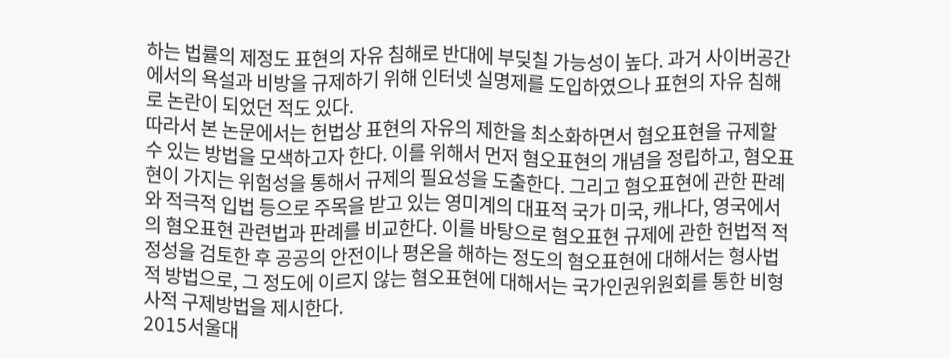하는 법률의 제정도 표현의 자유 침해로 반대에 부딪칠 가능성이 높다. 과거 사이버공간에서의 욕설과 비방을 규제하기 위해 인터넷 실명제를 도입하였으나 표현의 자유 침해로 논란이 되었던 적도 있다.
따라서 본 논문에서는 헌법상 표현의 자유의 제한을 최소화하면서 혐오표현을 규제할 수 있는 방법을 모색하고자 한다. 이를 위해서 먼저 혐오표현의 개념을 정립하고, 혐오표현이 가지는 위험성을 통해서 규제의 필요성을 도출한다. 그리고 혐오표현에 관한 판례와 적극적 입법 등으로 주목을 받고 있는 영미계의 대표적 국가 미국, 캐나다, 영국에서의 혐오표현 관련법과 판례를 비교한다. 이를 바탕으로 혐오표현 규제에 관한 헌법적 적정성을 검토한 후 공공의 안전이나 평온을 해하는 정도의 혐오표현에 대해서는 형사법적 방법으로, 그 정도에 이르지 않는 혐오표현에 대해서는 국가인권위원회를 통한 비형사적 구제방법을 제시한다.
2015서울대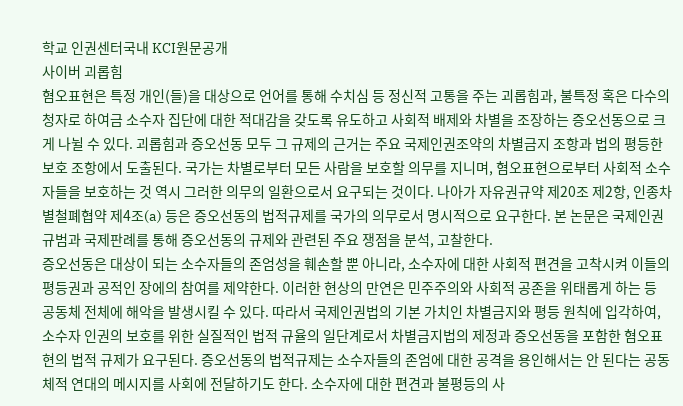학교 인권센터국내 KCI원문공개
사이버 괴롭힘
혐오표현은 특정 개인(들)을 대상으로 언어를 통해 수치심 등 정신적 고통을 주는 괴롭힘과, 불특정 혹은 다수의 청자로 하여금 소수자 집단에 대한 적대감을 갖도록 유도하고 사회적 배제와 차별을 조장하는 증오선동으로 크게 나뉠 수 있다. 괴롭힘과 증오선동 모두 그 규제의 근거는 주요 국제인권조약의 차별금지 조항과 법의 평등한 보호 조항에서 도출된다. 국가는 차별로부터 모든 사람을 보호할 의무를 지니며, 혐오표현으로부터 사회적 소수자들을 보호하는 것 역시 그러한 의무의 일환으로서 요구되는 것이다. 나아가 자유권규약 제20조 제2항, 인종차별철폐협약 제4조(a) 등은 증오선동의 법적규제를 국가의 의무로서 명시적으로 요구한다. 본 논문은 국제인권규범과 국제판례를 통해 증오선동의 규제와 관련된 주요 쟁점을 분석, 고찰한다.
증오선동은 대상이 되는 소수자들의 존엄성을 훼손할 뿐 아니라, 소수자에 대한 사회적 편견을 고착시켜 이들의 평등권과 공적인 장에의 참여를 제약한다. 이러한 현상의 만연은 민주주의와 사회적 공존을 위태롭게 하는 등 공동체 전체에 해악을 발생시킬 수 있다. 따라서 국제인권법의 기본 가치인 차별금지와 평등 원칙에 입각하여, 소수자 인권의 보호를 위한 실질적인 법적 규율의 일단계로서 차별금지법의 제정과 증오선동을 포함한 혐오표현의 법적 규제가 요구된다. 증오선동의 법적규제는 소수자들의 존엄에 대한 공격을 용인해서는 안 된다는 공동체적 연대의 메시지를 사회에 전달하기도 한다. 소수자에 대한 편견과 불평등의 사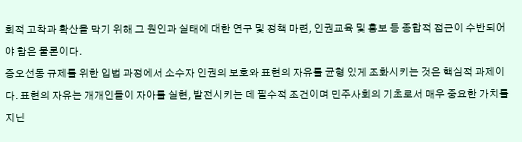회적 고착과 확산을 막기 위해 그 원인과 실태에 대한 연구 및 정책 마련, 인권교육 및 홍보 등 종합적 접근이 수반되어야 함은 물론이다.
증오선동 규제를 위한 입법 과정에서 소수자 인권의 보호와 표현의 자유를 균형 있게 조화시키는 것은 핵심적 과제이다. 표현의 자유는 개개인들이 자아를 실현, 발전시키는 데 필수적 조건이며 민주사회의 기초로서 매우 중요한 가치를 지닌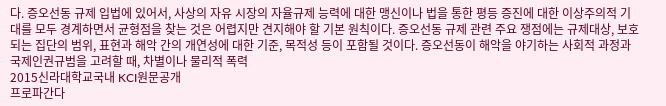다. 증오선동 규제 입법에 있어서, 사상의 자유 시장의 자율규제 능력에 대한 맹신이나 법을 통한 평등 증진에 대한 이상주의적 기대를 모두 경계하면서 균형점을 찾는 것은 어렵지만 견지해야 할 기본 원칙이다. 증오선동 규제 관련 주요 쟁점에는 규제대상, 보호되는 집단의 범위, 표현과 해악 간의 개연성에 대한 기준, 목적성 등이 포함될 것이다. 증오선동이 해악을 야기하는 사회적 과정과 국제인권규범을 고려할 때, 차별이나 물리적 폭력
2015신라대학교국내 KCI원문공개
프로파간다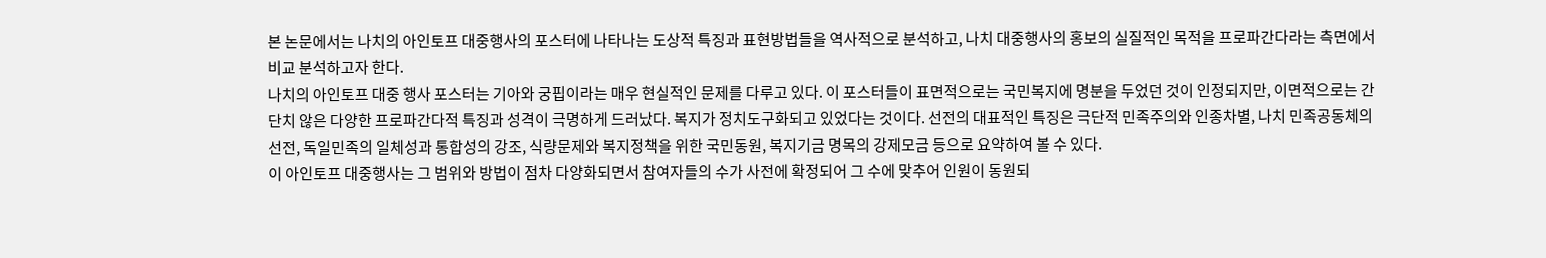본 논문에서는 나치의 아인토프 대중행사의 포스터에 나타나는 도상적 특징과 표현방법들을 역사적으로 분석하고, 나치 대중행사의 홍보의 실질적인 목적을 프로파간다라는 측면에서 비교 분석하고자 한다.
나치의 아인토프 대중 행사 포스터는 기아와 궁핍이라는 매우 현실적인 문제를 다루고 있다. 이 포스터들이 표면적으로는 국민복지에 명분을 두었던 것이 인정되지만, 이면적으로는 간단치 않은 다양한 프로파간다적 특징과 성격이 극명하게 드러났다. 복지가 정치도구화되고 있었다는 것이다. 선전의 대표적인 특징은 극단적 민족주의와 인종차별, 나치 민족공동체의 선전, 독일민족의 일체성과 통합성의 강조, 식량문제와 복지정책을 위한 국민동원, 복지기금 명목의 강제모금 등으로 요약하여 볼 수 있다.
이 아인토프 대중행사는 그 범위와 방법이 점차 다양화되면서 참여자들의 수가 사전에 확정되어 그 수에 맞추어 인원이 동원되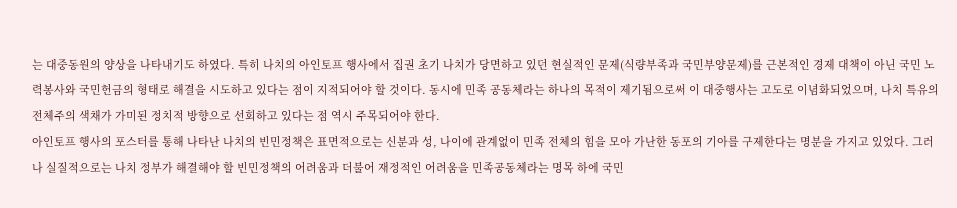는 대중동원의 양상을 나타내기도 하였다. 특히 나치의 아인토프 행사에서 집권 초기 나치가 당면하고 있던 현실적인 문제(식량부족과 국민부양문제)를 근본적인 경제 대책이 아닌 국민 노력봉사와 국민헌금의 형태로 해결을 시도하고 있다는 점이 지적되어야 할 것이다. 동시에 민족 공동체라는 하나의 목적이 제기됨으로써 이 대중행사는 고도로 이념화되었으며, 나치 특유의 전체주의 색채가 가미된 정치적 방향으로 선회하고 있다는 점 역시 주목되어야 한다.
아인토프 행사의 포스터를 통해 나타난 나치의 빈민정책은 표면적으로는 신분과 성, 나이에 관계없이 민족 전체의 힘을 모아 가난한 동포의 기아를 구제한다는 명분을 가지고 있었다. 그러나 실질적으로는 나치 정부가 해결해야 할 빈민정책의 어려움과 더불어 재정적인 어려움을 민족공동체라는 명목 하에 국민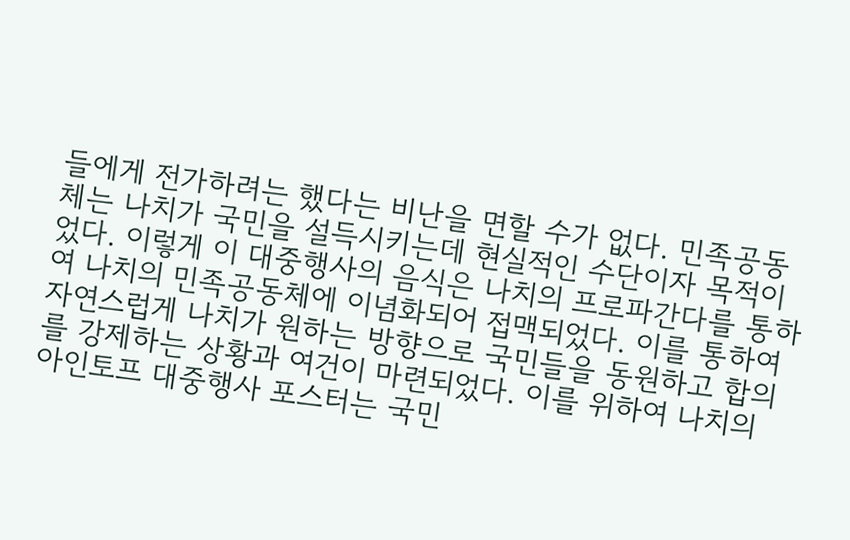들에게 전가하려는 했다는 비난을 면할 수가 없다. 민족공동체는 나치가 국민을 설득시키는데 현실적인 수단이자 목적이었다. 이렇게 이 대중행사의 음식은 나치의 프로파간다를 통하여 나치의 민족공동체에 이념화되어 접맥되었다. 이를 통하여 자연스럽게 나치가 원하는 방향으로 국민들을 동원하고 합의를 강제하는 상황과 여건이 마련되었다. 이를 위하여 나치의 아인토프 대중행사 포스터는 국민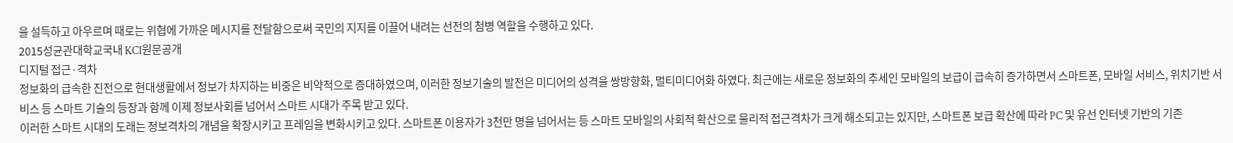을 설득하고 아우르며 때로는 위협에 가까운 메시지를 전달함으로써 국민의 지지를 이끌어 내려는 선전의 첨병 역할을 수행하고 있다.
2015성균관대학교국내 KCI원문공개
디지털 접근·격차
정보화의 급속한 진전으로 현대생활에서 정보가 차지하는 비중은 비약적으로 증대하였으며, 이러한 정보기술의 발전은 미디어의 성격을 쌍방향화, 멀티미디어화 하였다. 최근에는 새로운 정보화의 추세인 모바일의 보급이 급속히 증가하면서 스마트폰, 모바일 서비스, 위치기반 서비스 등 스마트 기술의 등장과 함께 이제 정보사회를 넘어서 스마트 시대가 주목 받고 있다.
이러한 스마트 시대의 도래는 정보격차의 개념을 확장시키고 프레임을 변화시키고 있다. 스마트폰 이용자가 3천만 명을 넘어서는 등 스마트 모바일의 사회적 확산으로 물리적 접근격차가 크게 해소되고는 있지만, 스마트폰 보급 확산에 따라 PC 및 유선 인터넷 기반의 기존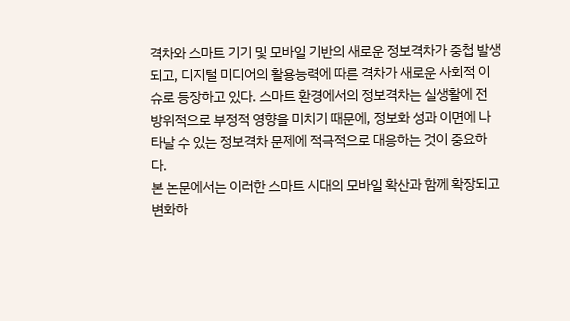격차와 스마트 기기 및 모바일 기반의 새로운 정보격차가 중첩 발생되고, 디지털 미디어의 활용능력에 따른 격차가 새로운 사회적 이슈로 등장하고 있다. 스마트 환경에서의 정보격차는 실생활에 전 방위적으로 부정적 영향을 미치기 때문에, 정보화 성과 이면에 나타날 수 있는 정보격차 문제에 적극적으로 대응하는 것이 중요하다.
본 논문에서는 이러한 스마트 시대의 모바일 확산과 함께 확장되고 변화하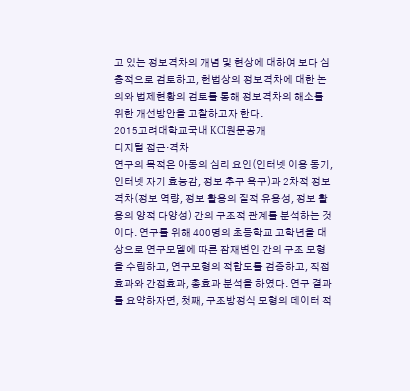고 있는 정보격차의 개념 및 현상에 대하여 보다 심층적으로 검토하고, 헌법상의 정보격차에 대한 논의와 법제현황의 검토를 통해 정보격차의 해소를 위한 개선방안을 고찰하고자 한다.
2015고려대학교국내 KCI원문공개
디지털 접근·격차
연구의 목적은 아동의 심리 요인(인터넷 이용 동기, 인터넷 자기 효능감, 정보 추구 욕구)과 2차적 정보격차(정보 역량, 정보 활용의 질적 유용성, 정보 활용의 양적 다양성) 간의 구조적 관계를 분석하는 것이다. 연구를 위해 400명의 초등학교 고학년을 대상으로 연구모델에 따른 잠재변인 간의 구조 모형을 수립하고, 연구모형의 적합도를 검증하고, 직접효과와 간접효과, 총효과 분석을 하였다. 연구 결과를 요약하자면, 첫째, 구조방정식 모형의 데이터 적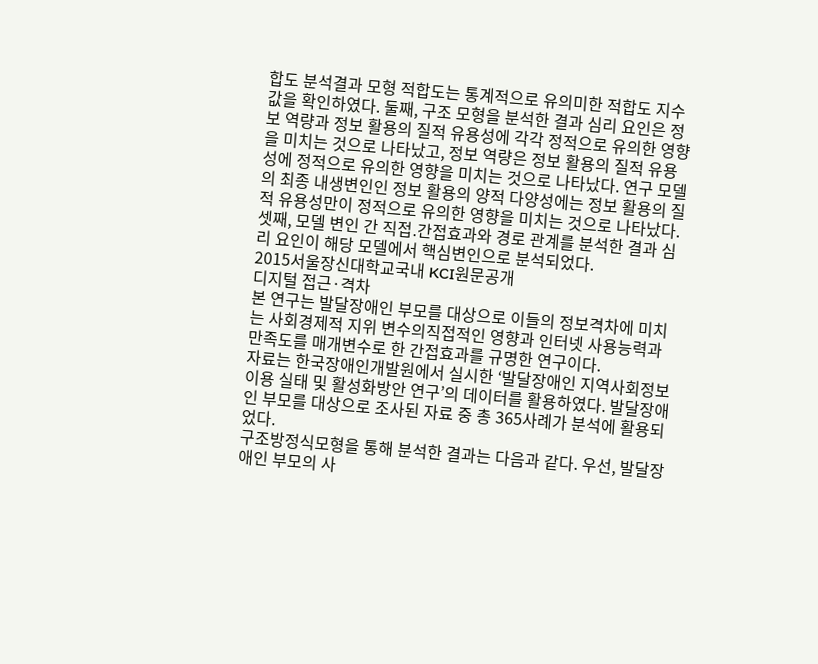합도 분석결과 모형 적합도는 통계적으로 유의미한 적합도 지수 값을 확인하였다. 둘째, 구조 모형을 분석한 결과 심리 요인은 정보 역량과 정보 활용의 질적 유용성에 각각 정적으로 유의한 영향을 미치는 것으로 나타났고, 정보 역량은 정보 활용의 질적 유용성에 정적으로 유의한 영향을 미치는 것으로 나타났다. 연구 모델의 최종 내생변인인 정보 활용의 양적 다양성에는 정보 활용의 질적 유용성만이 정적으로 유의한 영향을 미치는 것으로 나타났다. 셋째, 모델 변인 간 직접․간접효과와 경로 관계를 분석한 결과 심리 요인이 해당 모델에서 핵심변인으로 분석되었다.
2015서울장신대학교국내 KCI원문공개
디지털 접근·격차
본 연구는 발달장애인 부모를 대상으로 이들의 정보격차에 미치는 사회경제적 지위 변수의직접적인 영향과 인터넷 사용능력과 만족도를 매개변수로 한 간접효과를 규명한 연구이다.
자료는 한국장애인개발원에서 실시한 ‘발달장애인 지역사회정보이용 실태 및 활성화방안 연구’의 데이터를 활용하였다. 발달장애인 부모를 대상으로 조사된 자료 중 총 365사례가 분석에 활용되었다.
구조방정식모형을 통해 분석한 결과는 다음과 같다. 우선, 발달장애인 부모의 사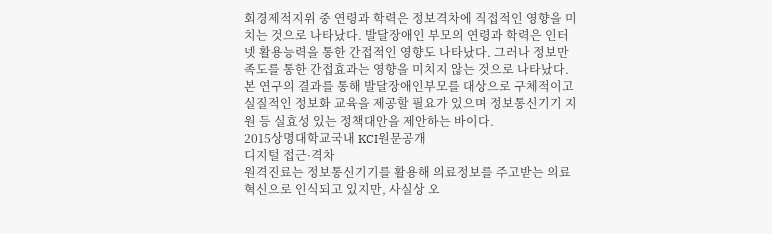회경제적지위 중 연령과 학력은 정보격차에 직접적인 영향을 미치는 것으로 나타났다. 발달장애인 부모의 연령과 학력은 인터넷 활용능력을 통한 간접적인 영향도 나타났다. 그러나 정보만족도를 통한 간접효과는 영향을 미치지 않는 것으로 나타났다. 본 연구의 결과를 통해 발달장애인부모를 대상으로 구체적이고 실질적인 정보화 교육을 제공할 필요가 있으며 정보통신기기 지원 등 실효성 있는 정책대안을 제안하는 바이다.
2015상명대학교국내 KCI원문공개
디지털 접근·격차
원격진료는 정보통신기기를 활용해 의료정보를 주고받는 의료 혁신으로 인식되고 있지만, 사실상 오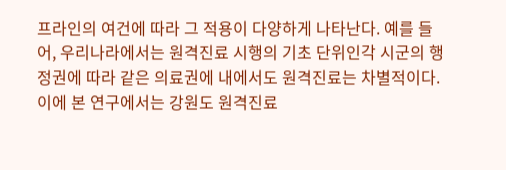프라인의 여건에 따라 그 적용이 다양하게 나타난다. 예를 들어, 우리나라에서는 원격진료 시행의 기초 단위인각 시군의 행정권에 따라 같은 의료권에 내에서도 원격진료는 차별적이다. 이에 본 연구에서는 강원도 원격진료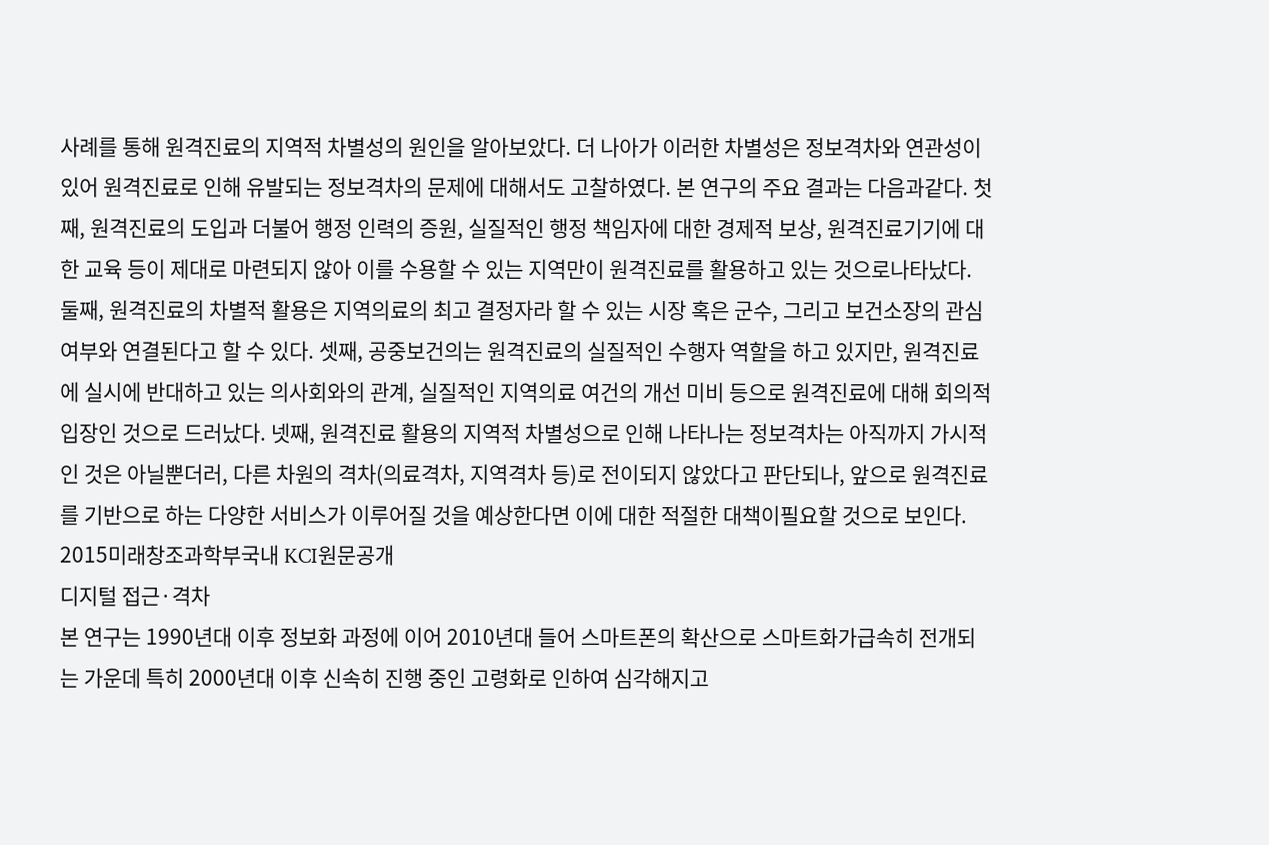사례를 통해 원격진료의 지역적 차별성의 원인을 알아보았다. 더 나아가 이러한 차별성은 정보격차와 연관성이 있어 원격진료로 인해 유발되는 정보격차의 문제에 대해서도 고찰하였다. 본 연구의 주요 결과는 다음과같다. 첫째, 원격진료의 도입과 더불어 행정 인력의 증원, 실질적인 행정 책임자에 대한 경제적 보상, 원격진료기기에 대한 교육 등이 제대로 마련되지 않아 이를 수용할 수 있는 지역만이 원격진료를 활용하고 있는 것으로나타났다. 둘째, 원격진료의 차별적 활용은 지역의료의 최고 결정자라 할 수 있는 시장 혹은 군수, 그리고 보건소장의 관심 여부와 연결된다고 할 수 있다. 셋째, 공중보건의는 원격진료의 실질적인 수행자 역할을 하고 있지만, 원격진료에 실시에 반대하고 있는 의사회와의 관계, 실질적인 지역의료 여건의 개선 미비 등으로 원격진료에 대해 회의적 입장인 것으로 드러났다. 넷째, 원격진료 활용의 지역적 차별성으로 인해 나타나는 정보격차는 아직까지 가시적인 것은 아닐뿐더러, 다른 차원의 격차(의료격차, 지역격차 등)로 전이되지 않았다고 판단되나, 앞으로 원격진료를 기반으로 하는 다양한 서비스가 이루어질 것을 예상한다면 이에 대한 적절한 대책이필요할 것으로 보인다.
2015미래창조과학부국내 KCI원문공개
디지털 접근·격차
본 연구는 1990년대 이후 정보화 과정에 이어 2010년대 들어 스마트폰의 확산으로 스마트화가급속히 전개되는 가운데 특히 2000년대 이후 신속히 진행 중인 고령화로 인하여 심각해지고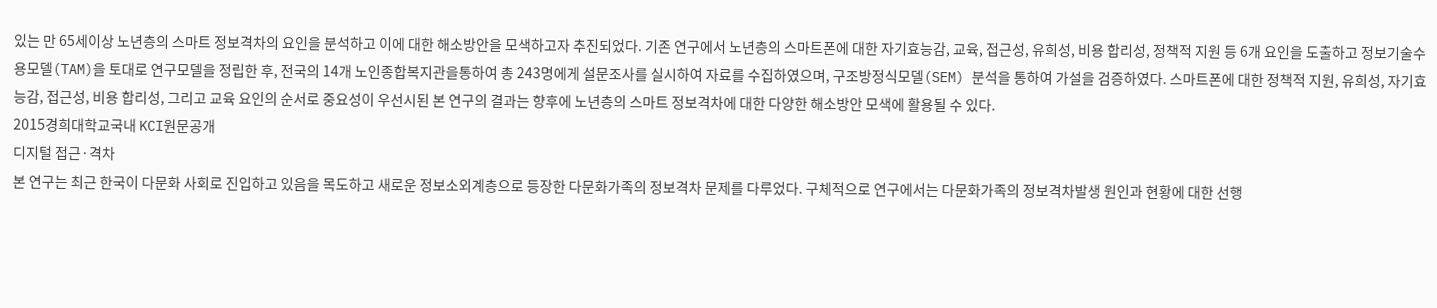있는 만 65세이상 노년층의 스마트 정보격차의 요인을 분석하고 이에 대한 해소방안을 모색하고자 추진되었다. 기존 연구에서 노년층의 스마트폰에 대한 자기효능감, 교육, 접근성, 유희성, 비용 합리성, 정책적 지원 등 6개 요인을 도출하고 정보기술수용모델(TAM)을 토대로 연구모델을 정립한 후, 전국의 14개 노인종합복지관을통하여 총 243명에게 설문조사를 실시하여 자료를 수집하였으며, 구조방정식모델(SEM) 분석을 통하여 가설을 검증하였다. 스마트폰에 대한 정책적 지원, 유희성, 자기효능감, 접근성, 비용 합리성, 그리고 교육 요인의 순서로 중요성이 우선시된 본 연구의 결과는 향후에 노년층의 스마트 정보격차에 대한 다양한 해소방안 모색에 활용될 수 있다.
2015경희대학교국내 KCI원문공개
디지털 접근·격차
본 연구는 최근 한국이 다문화 사회로 진입하고 있음을 목도하고 새로운 정보소외계층으로 등장한 다문화가족의 정보격차 문제를 다루었다. 구체적으로 연구에서는 다문화가족의 정보격차발생 원인과 현황에 대한 선행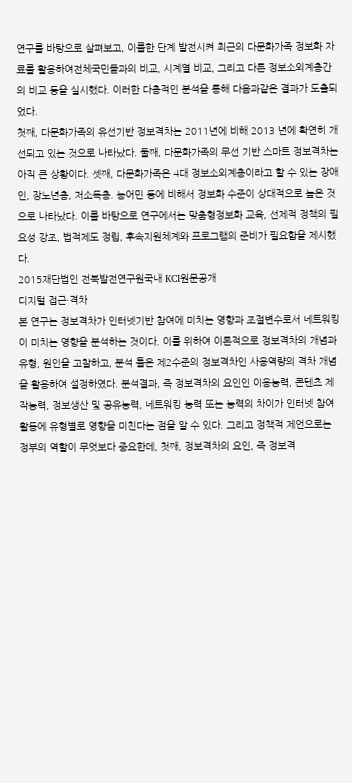연구를 바탕으로 살펴보고, 이를한 단계 발전시켜 최근의 다문화가족 정보화 자료를 활용하여전체국민들과의 비교, 시계열 비교, 그리고 다른 정보소외계층간의 비교 등을 실시했다. 이러한 다층적인 분석을 통해 다음과같은 결과가 도출되었다.
첫째, 다문화가족의 유선기반 정보격차는 2011년에 비해 2013 년에 확연히 개선되고 있는 것으로 나타났다. 둘째, 다문화가족의 무선 기반 스마트 정보격차는 아직 큰 상황이다. 셋째, 다문화가족은 4대 정보소외계층이라고 할 수 있는 장애인, 장노년층, 저소득층. 농어민 등에 비해서 정보화 수준이 상대적으로 높은 것으로 나타났다. 이를 바탕으로 연구에서는 맞춤형정보화 교육, 선제적 정책의 필요성 강조, 법적제도 정립, 후속지원체계와 프로그램의 준비가 필요함을 제시했다.
2015재단법인 전북발전연구원국내 KCI원문공개
디지털 접근·격차
본 연구는 정보격차가 인터넷기반 참여에 미치는 영향과 조절변수로서 네트워킹이 미치는 영향을 분석하는 것이다. 이를 위하여 이론적으로 정보격차의 개념과 유형, 원인을 고찰하고, 분석 틀은 제2수준의 정보격차인 사용역량의 격차 개념을 활용하여 설정하였다. 분석결과, 즉 정보격차의 요인인 이용능력, 콘텐츠 제작능력, 정보생산 및 공유능력, 네트워킹 능력 또는 능력의 차이가 인터넷 참여활동에 유형별로 영향을 미친다는 점을 알 수 있다. 그리고 정책적 제언으로는 정부의 역할이 무엇보다 중요한데, 첫째, 정보격차의 요인, 즉 정보격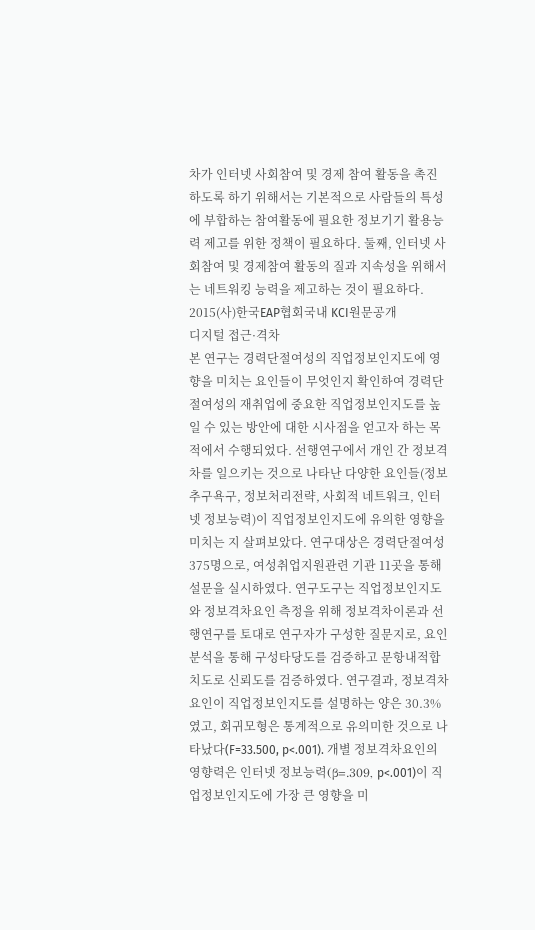차가 인터넷 사회참여 및 경제 참여 활동을 촉진하도록 하기 위해서는 기본적으로 사람들의 특성에 부합하는 참여활동에 필요한 정보기기 활용능력 제고를 위한 정책이 필요하다. 둘째, 인터넷 사회참여 및 경제참여 활동의 질과 지속성을 위해서는 네트워킹 능력을 제고하는 것이 필요하다.
2015(사)한국EAP협회국내 KCI원문공개
디지털 접근·격차
본 연구는 경력단절여성의 직업정보인지도에 영향을 미치는 요인들이 무엇인지 확인하여 경력단절여성의 재취업에 중요한 직업정보인지도를 높일 수 있는 방안에 대한 시사점을 얻고자 하는 목적에서 수행되었다. 선행연구에서 개인 간 정보격차를 일으키는 것으로 나타난 다양한 요인들(정보추구욕구, 정보처리전략, 사회적 네트워크, 인터넷 정보능력)이 직업정보인지도에 유의한 영향을 미치는 지 살펴보았다. 연구대상은 경력단절여성 375명으로, 여성취업지원관련 기관 11곳을 통해 설문을 실시하였다. 연구도구는 직업정보인지도와 정보격차요인 측정을 위해 정보격차이론과 선행연구를 토대로 연구자가 구성한 질문지로, 요인분석을 통해 구성타당도를 검증하고 문항내적합치도로 신뢰도를 검증하였다. 연구결과, 정보격차요인이 직업정보인지도를 설명하는 양은 30.3%였고, 회귀모형은 통계적으로 유의미한 것으로 나타났다(F=33.500, p<.001). 개별 정보격차요인의 영향력은 인터넷 정보능력(β=.309, p<.001)이 직업정보인지도에 가장 큰 영향을 미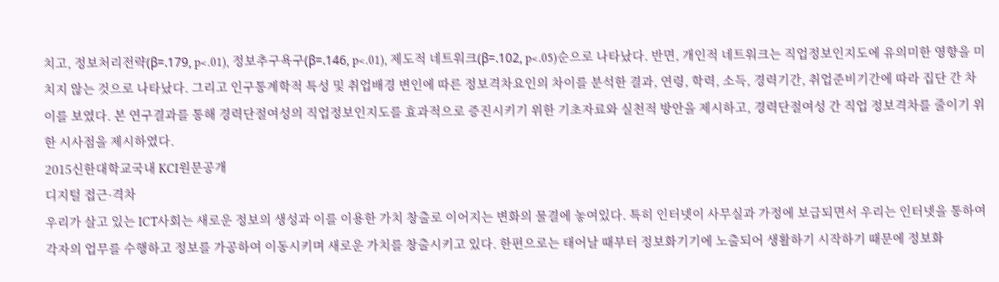치고, 정보처리전략(β=.179, p<.01), 정보추구욕구(β=.146, p<.01), 제도적 네트워크(β=.102, p<.05)순으로 나타났다. 반면, 개인적 네트워크는 직업정보인지도에 유의미한 영향을 미치지 않는 것으로 나타났다. 그리고 인구통계학적 특성 및 취업배경 변인에 따른 정보격차요인의 차이를 분석한 결과, 연령, 학력, 소득, 경력기간, 취업준비기간에 따라 집단 간 차이를 보였다. 본 연구결과를 통해 경력단절여성의 직업정보인지도를 효과적으로 증진시키기 위한 기초자료와 실천적 방안을 제시하고, 경력단절여성 간 직업 정보격차를 줄이기 위한 시사점을 제시하였다.
2015신한대학교국내 KCI원문공개
디지털 접근·격차
우리가 살고 있는 ICT사회는 새로운 정보의 생성과 이를 이용한 가치 창출로 이어지는 변화의 물결에 놓여있다. 특히 인터넷이 사무실과 가정에 보급되면서 우리는 인터넷을 통하여 각자의 업무를 수행하고 정보를 가공하여 이동시키며 새로운 가치를 창출시키고 있다. 한편으로는 태어날 때부터 정보화기기에 노출되어 생활하기 시작하기 때문에 정보화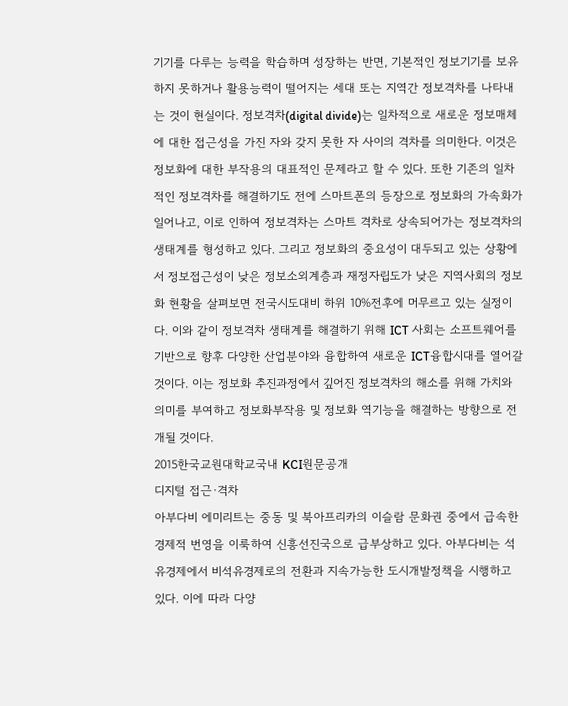기기를 다루는 능력을 학습하며 성장하는 반면, 기본적인 정보기기를 보유하지 못하거나 활용능력이 떨어지는 세대 또는 지역간 정보격차를 나타내는 것이 현실이다. 정보격차(digital divide)는 일차적으로 새로운 정보매체에 대한 접근성을 가진 자와 갖지 못한 자 사이의 격차를 의미한다. 이것은 정보화에 대한 부작용의 대표적인 문제라고 할 수 있다. 또한 기존의 일차적인 정보격차를 해결하기도 전에 스마트폰의 등장으로 정보화의 가속화가 일어나고, 이로 인하여 정보격차는 스마트 격차로 상속되어가는 정보격차의 생태계를 형성하고 있다. 그리고 정보화의 중요성이 대두되고 있는 상황에서 정보접근성이 낮은 정보소외계층과 재정자립도가 낮은 지역사회의 정보화 현황을 살펴보면 전국시도대비 하위 10%전후에 머무르고 있는 실정이다. 이와 같이 정보격차 생태계를 해결하기 위해 ICT 사회는 소프트웨어를 기반으로 향후 다양한 산업분야와 융합하여 새로운 ICT융합시대를 열어갈 것이다. 이는 정보화 추진과정에서 깊어진 정보격차의 해소를 위해 가치와 의미를 부여하고 정보화부작용 및 정보화 역기능을 해결하는 방향으로 전개될 것이다.
2015한국교원대학교국내 KCI원문공개
디지털 접근·격차
아부다비 에미리트는 중동 및 북아프리카의 이슬람 문화권 중에서 급속한 경제적 번영을 이룩하여 신흥선진국으로 급부상하고 있다. 아부다비는 석유경제에서 비석유경제로의 전환과 지속가능한 도시개발정책을 시행하고 있다. 이에 따라 다양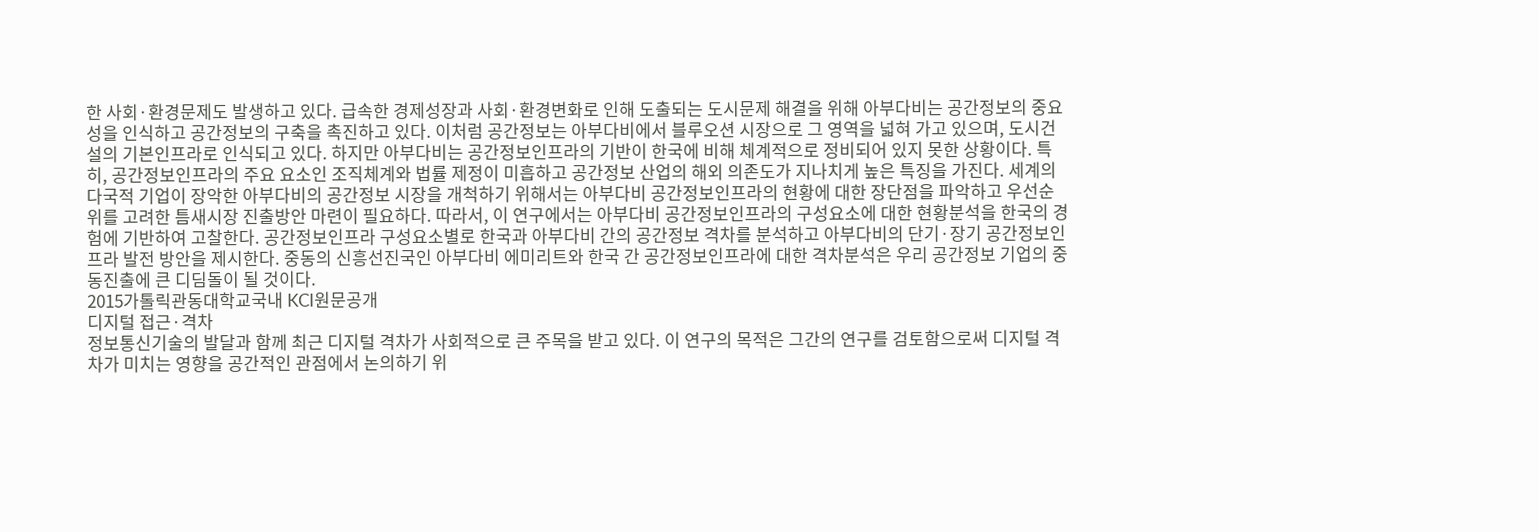한 사회·환경문제도 발생하고 있다. 급속한 경제성장과 사회·환경변화로 인해 도출되는 도시문제 해결을 위해 아부다비는 공간정보의 중요성을 인식하고 공간정보의 구축을 촉진하고 있다. 이처럼 공간정보는 아부다비에서 블루오션 시장으로 그 영역을 넓혀 가고 있으며, 도시건설의 기본인프라로 인식되고 있다. 하지만 아부다비는 공간정보인프라의 기반이 한국에 비해 체계적으로 정비되어 있지 못한 상황이다. 특히, 공간정보인프라의 주요 요소인 조직체계와 법률 제정이 미흡하고 공간정보 산업의 해외 의존도가 지나치게 높은 특징을 가진다. 세계의 다국적 기업이 장악한 아부다비의 공간정보 시장을 개척하기 위해서는 아부다비 공간정보인프라의 현황에 대한 장단점을 파악하고 우선순위를 고려한 틈새시장 진출방안 마련이 필요하다. 따라서, 이 연구에서는 아부다비 공간정보인프라의 구성요소에 대한 현황분석을 한국의 경험에 기반하여 고찰한다. 공간정보인프라 구성요소별로 한국과 아부다비 간의 공간정보 격차를 분석하고 아부다비의 단기·장기 공간정보인프라 발전 방안을 제시한다. 중동의 신흥선진국인 아부다비 에미리트와 한국 간 공간정보인프라에 대한 격차분석은 우리 공간정보 기업의 중동진출에 큰 디딤돌이 될 것이다.
2015가톨릭관동대학교국내 KCI원문공개
디지털 접근·격차
정보통신기술의 발달과 함께 최근 디지털 격차가 사회적으로 큰 주목을 받고 있다. 이 연구의 목적은 그간의 연구를 검토함으로써 디지털 격차가 미치는 영향을 공간적인 관점에서 논의하기 위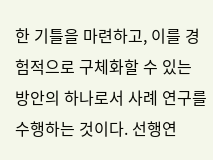한 기틀을 마련하고, 이를 경험적으로 구체화할 수 있는 방안의 하나로서 사례 연구를 수행하는 것이다. 선행연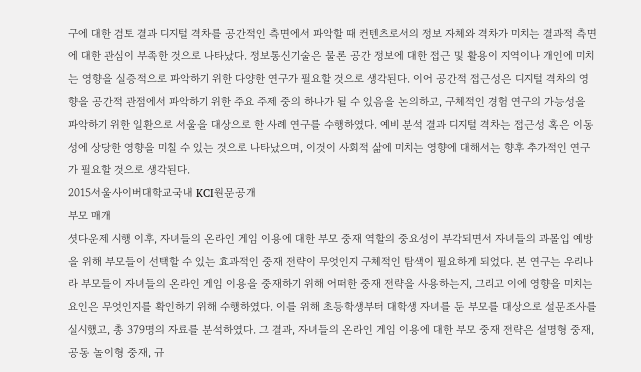구에 대한 검토 결과 디지털 격차를 공간적인 측면에서 파악할 때 컨텐츠로서의 정보 자체와 격차가 미치는 결과적 측면에 대한 관심이 부족한 것으로 나타났다. 정보통신기술은 물론 공간 정보에 대한 접근 및 활용이 지역이나 개인에 미치는 영향을 실증적으로 파악하기 위한 다양한 연구가 필요할 것으로 생각된다. 이어 공간적 접근성은 디지털 격차의 영향을 공간적 관점에서 파악하기 위한 주요 주제 중의 하나가 될 수 있음을 논의하고, 구체적인 경험 연구의 가능성을 파악하기 위한 일환으로 서울을 대상으로 한 사례 연구를 수행하였다. 예비 분석 결과 디지털 격차는 접근성 혹은 이동성에 상당한 영향을 미칠 수 있는 것으로 나타났으며, 이것이 사회적 삶에 미치는 영향에 대해서는 향후 추가적인 연구가 필요할 것으로 생각된다.
2015서울사이버대학교국내 KCI원문공개
부모 매개
셧다운제 시행 이후, 자녀들의 온라인 게임 이용에 대한 부모 중재 역할의 중요성이 부각되면서 자녀들의 과몰입 예방을 위해 부모들이 선택할 수 있는 효과적인 중재 전략이 무엇인지 구체적인 탐색이 필요하게 되었다. 본 연구는 우리나라 부모들이 자녀들의 온라인 게임 이용을 중재하기 위해 어떠한 중재 전략을 사용하는지, 그리고 이에 영향을 미치는 요인은 무엇인지를 확인하기 위해 수행하였다. 이를 위해 초등학생부터 대학생 자녀를 둔 부모를 대상으로 설문조사를 실시했고, 총 379명의 자료를 분석하였다. 그 결과, 자녀들의 온라인 게임 이용에 대한 부모 중재 전략은 설명형 중재, 공동 놀이형 중재, 규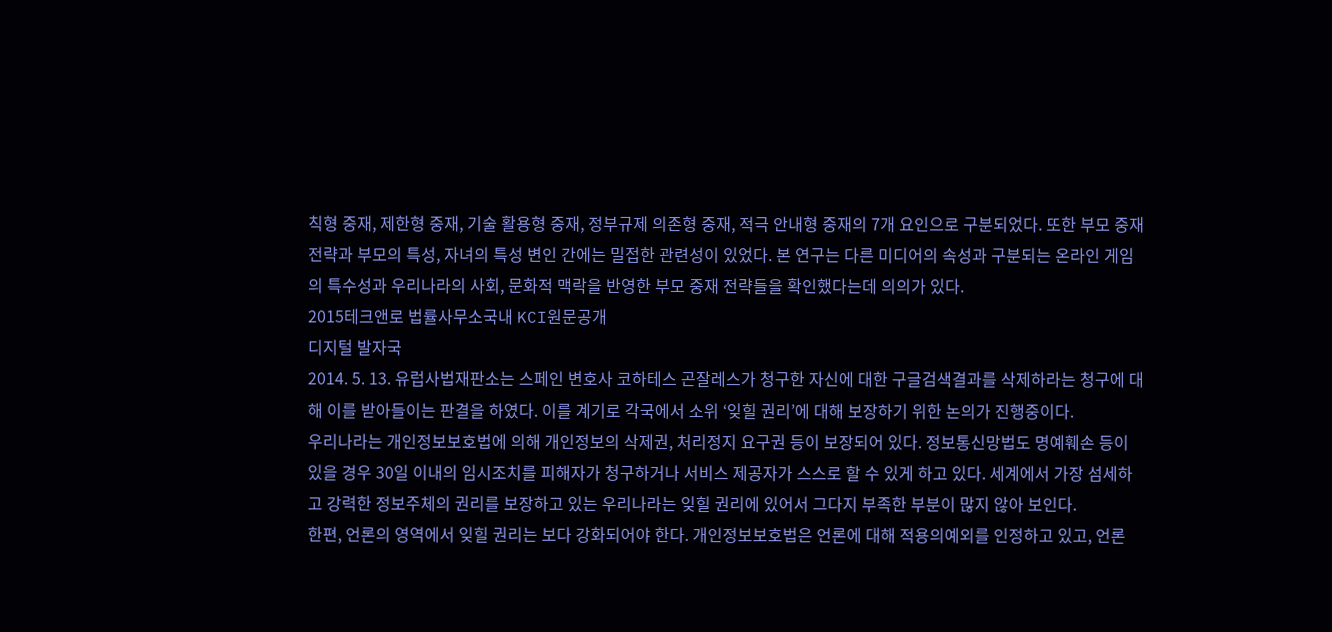칙형 중재, 제한형 중재, 기술 활용형 중재, 정부규제 의존형 중재, 적극 안내형 중재의 7개 요인으로 구분되었다. 또한 부모 중재 전략과 부모의 특성, 자녀의 특성 변인 간에는 밀접한 관련성이 있었다. 본 연구는 다른 미디어의 속성과 구분되는 온라인 게임의 특수성과 우리나라의 사회, 문화적 맥락을 반영한 부모 중재 전략들을 확인했다는데 의의가 있다.
2015테크앤로 법률사무소국내 KCI원문공개
디지털 발자국
2014. 5. 13. 유럽사법재판소는 스페인 변호사 코하테스 곤잘레스가 청구한 자신에 대한 구글검색결과를 삭제하라는 청구에 대해 이를 받아들이는 판결을 하였다. 이를 계기로 각국에서 소위 ‘잊힐 권리’에 대해 보장하기 위한 논의가 진행중이다.
우리나라는 개인정보보호법에 의해 개인정보의 삭제권, 처리정지 요구권 등이 보장되어 있다. 정보통신망법도 명예훼손 등이 있을 경우 30일 이내의 임시조치를 피해자가 청구하거나 서비스 제공자가 스스로 할 수 있게 하고 있다. 세계에서 가장 섬세하고 강력한 정보주체의 권리를 보장하고 있는 우리나라는 잊힐 권리에 있어서 그다지 부족한 부분이 많지 않아 보인다.
한편, 언론의 영역에서 잊힐 권리는 보다 강화되어야 한다. 개인정보보호법은 언론에 대해 적용의예외를 인정하고 있고, 언론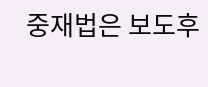중재법은 보도후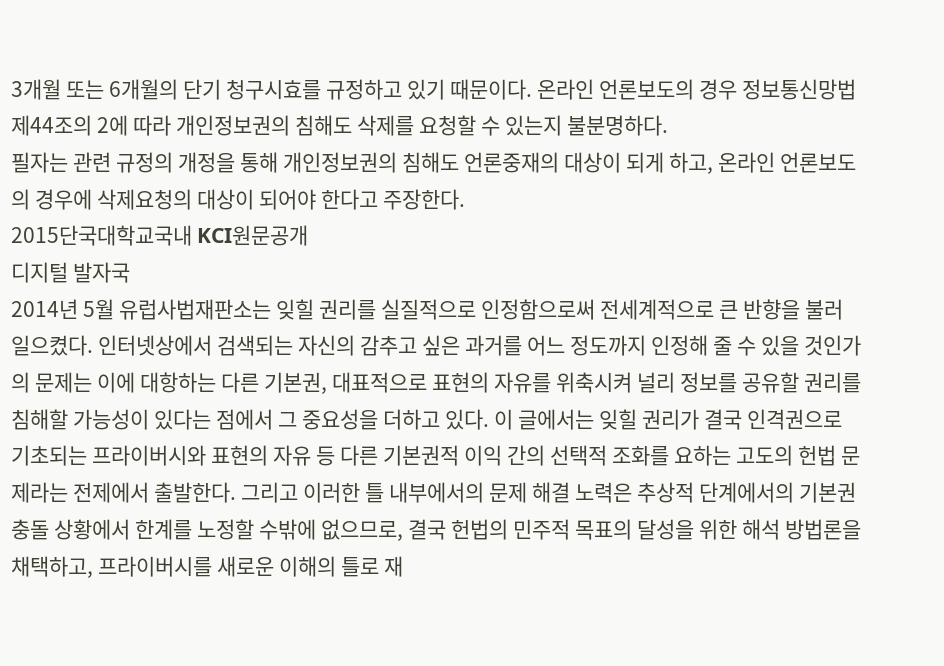3개월 또는 6개월의 단기 청구시효를 규정하고 있기 때문이다. 온라인 언론보도의 경우 정보통신망법 제44조의 2에 따라 개인정보권의 침해도 삭제를 요청할 수 있는지 불분명하다.
필자는 관련 규정의 개정을 통해 개인정보권의 침해도 언론중재의 대상이 되게 하고, 온라인 언론보도의 경우에 삭제요청의 대상이 되어야 한다고 주장한다.
2015단국대학교국내 KCI원문공개
디지털 발자국
2014년 5월 유럽사법재판소는 잊힐 권리를 실질적으로 인정함으로써 전세계적으로 큰 반향을 불러일으켰다. 인터넷상에서 검색되는 자신의 감추고 싶은 과거를 어느 정도까지 인정해 줄 수 있을 것인가의 문제는 이에 대항하는 다른 기본권, 대표적으로 표현의 자유를 위축시켜 널리 정보를 공유할 권리를 침해할 가능성이 있다는 점에서 그 중요성을 더하고 있다. 이 글에서는 잊힐 권리가 결국 인격권으로 기초되는 프라이버시와 표현의 자유 등 다른 기본권적 이익 간의 선택적 조화를 요하는 고도의 헌법 문제라는 전제에서 출발한다. 그리고 이러한 틀 내부에서의 문제 해결 노력은 추상적 단계에서의 기본권 충돌 상황에서 한계를 노정할 수밖에 없으므로, 결국 헌법의 민주적 목표의 달성을 위한 해석 방법론을 채택하고, 프라이버시를 새로운 이해의 틀로 재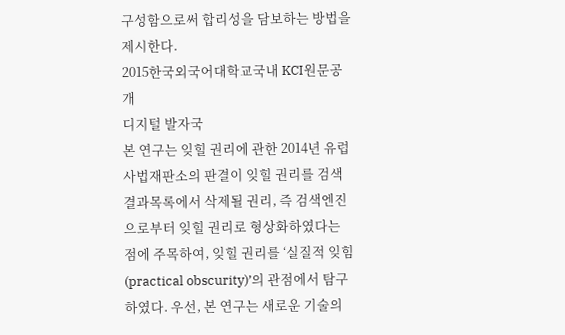구성함으로써 합리성을 담보하는 방법을 제시한다.
2015한국외국어대학교국내 KCI원문공개
디지털 발자국
본 연구는 잊힐 권리에 관한 2014년 유럽사법재판소의 판결이 잊힐 권리를 검색결과목록에서 삭제될 권리, 즉 검색엔진으로부터 잊힐 권리로 형상화하였다는 점에 주목하여, 잊힐 권리를 ‘실질적 잊힘(practical obscurity)’의 관점에서 탐구하였다. 우선, 본 연구는 새로운 기술의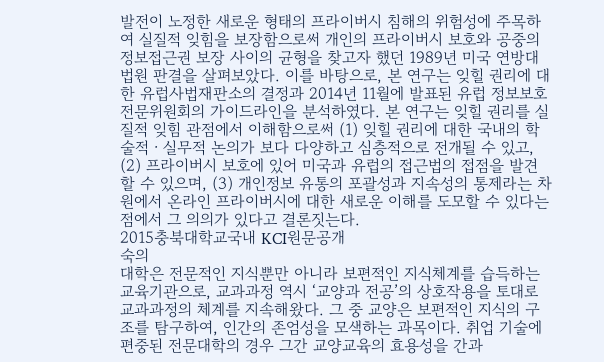발전이 노정한 새로운 형태의 프라이버시 침해의 위험성에 주목하여 실질적 잊힘을 보장함으로써 개인의 프라이버시 보호와 공중의 정보접근권 보장 사이의 균형을 찾고자 했던 1989년 미국 연방대법원 판결을 살펴보았다. 이를 바탕으로, 본 연구는 잊힐 권리에 대한 유럽사법재판소의 결정과 2014년 11월에 발표된 유럽 정보보호전문위원회의 가이드라인을 분석하였다. 본 연구는 잊힐 권리를 실질적 잊힘 관점에서 이해함으로써 (1) 잊힐 권리에 대한 국내의 학술적ㆍ실무적 논의가 보다 다양하고 심층적으로 전개될 수 있고, (2) 프라이버시 보호에 있어 미국과 유럽의 접근법의 접점을 발견할 수 있으며, (3) 개인정보 유통의 포괄성과 지속성의 통제라는 차원에서 온라인 프라이버시에 대한 새로운 이해를 도모할 수 있다는 점에서 그 의의가 있다고 결론짓는다.
2015충북대학교국내 KCI원문공개
숙의
대학은 전문적인 지식뿐만 아니라 보편적인 지식체계를 습득하는 교육기관으로, 교과과정 역시 ‘교양과 전공’의 상호작용을 토대로 교과과정의 체계를 지속해왔다. 그 중 교양은 보편적인 지식의 구조를 탐구하여, 인간의 존엄성을 모색하는 과목이다. 취업 기술에 편중된 전문대학의 경우 그간 교양교육의 효용성을 간과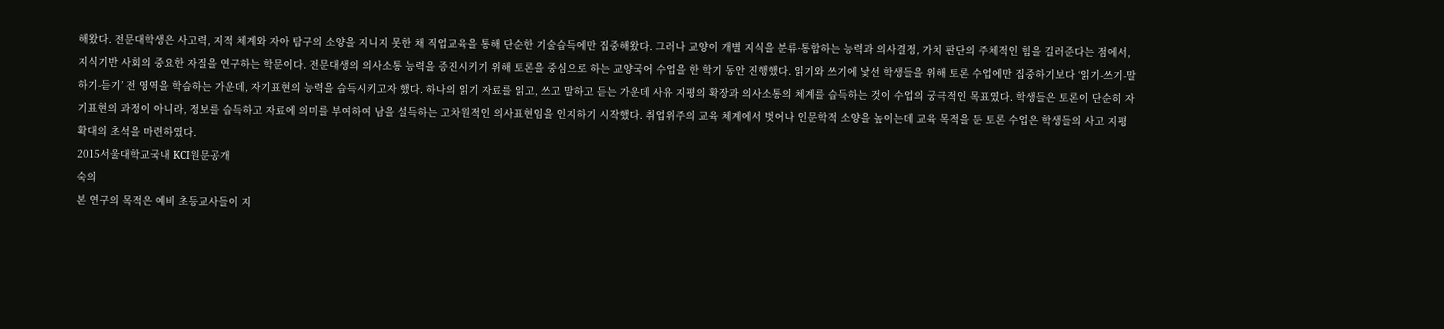해왔다. 전문대학생은 사고력, 지적 체계와 자아 탐구의 소양을 지니지 못한 채 직업교육을 통해 단순한 기술습득에만 집중해왔다. 그러나 교양이 개별 지식을 분류·통합하는 능력과 의사결정, 가치 판단의 주체적인 힘을 길러준다는 점에서, 지식기반 사회의 중요한 자질을 연구하는 학문이다. 전문대생의 의사소통 능력을 증진시키기 위해 토론을 중심으로 하는 교양국어 수업을 한 학기 동안 진행했다. 읽기와 쓰기에 낯선 학생들을 위해 토론 수업에만 집중하기보다 ‘읽기-쓰기-말하기-듣기’ 전 영역을 학습하는 가운데, 자기표현의 능력을 습득시키고자 했다. 하나의 읽기 자료를 읽고, 쓰고 말하고 듣는 가운데 사유 지평의 확장과 의사소통의 체계를 습득하는 것이 수업의 궁극적인 목표였다. 학생들은 토론이 단순히 자기표현의 과정이 아니라, 정보를 습득하고 자료에 의미를 부여하여 남을 설득하는 고차원적인 의사표현임을 인지하기 시작했다. 취업위주의 교육 체계에서 벗어나 인문학적 소양을 높이는데 교육 목적을 둔 토론 수업은 학생들의 사고 지평 확대의 초석을 마련하였다.
2015서울대학교국내 KCI원문공개
숙의
본 연구의 목적은 예비 초등교사들이 지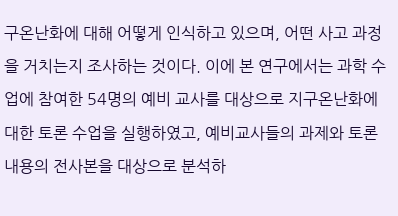구온난화에 대해 어떻게 인식하고 있으며, 어떤 사고 과정을 거치는지 조사하는 것이다. 이에 본 연구에서는 과학 수업에 참여한 54명의 예비 교사를 대상으로 지구온난화에 대한 토론 수업을 실행하였고, 예비교사들의 과제와 토론 내용의 전사본을 대상으로 분석하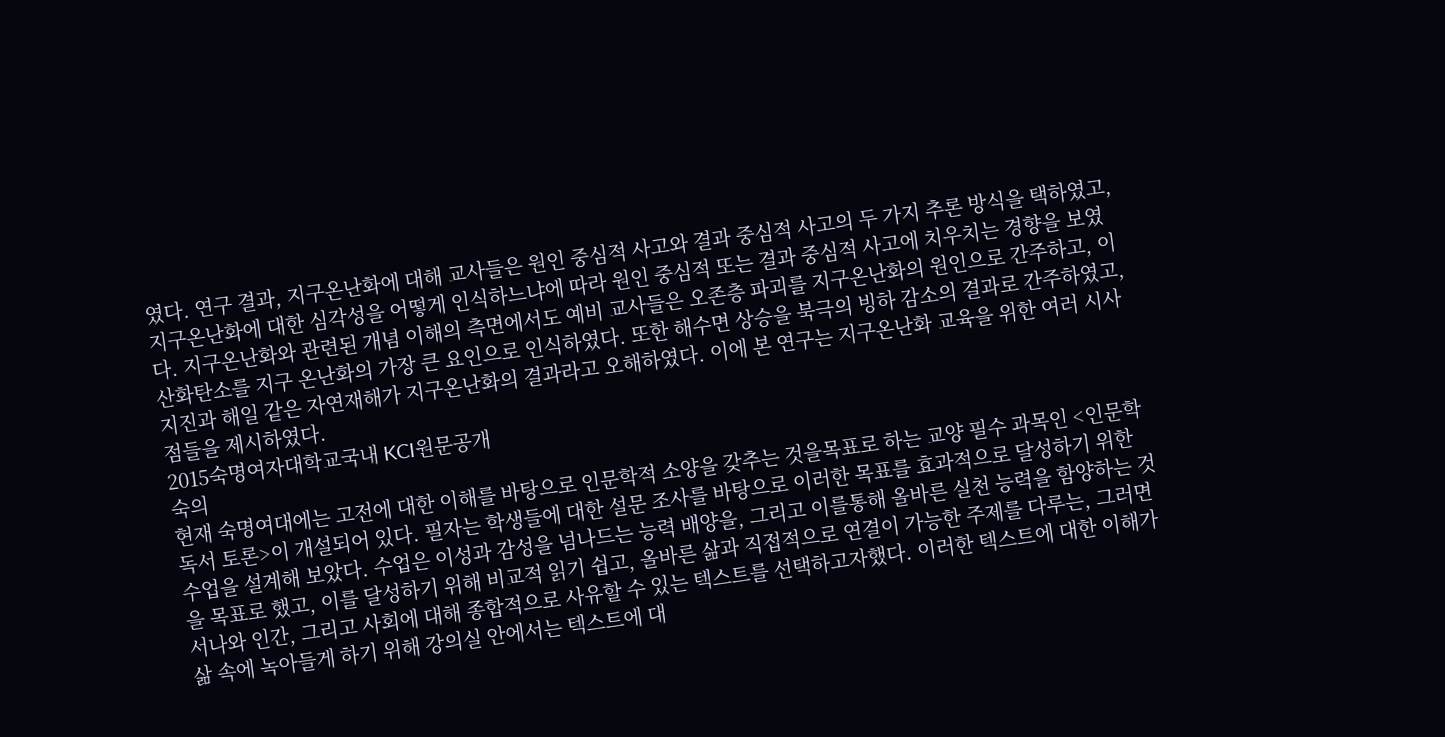였다. 연구 결과, 지구온난화에 대해 교사들은 원인 중심적 사고와 결과 중심적 사고의 두 가지 추론 방식을 택하였고, 지구온난화에 대한 심각성을 어떻게 인식하느냐에 따라 원인 중심적 또는 결과 중심적 사고에 치우치는 경향을 보였다. 지구온난화와 관련된 개념 이해의 측면에서도 예비 교사들은 오존층 파괴를 지구온난화의 원인으로 간주하고, 이산화탄소를 지구 온난화의 가장 큰 요인으로 인식하였다. 또한 해수면 상승을 북극의 빙하 감소의 결과로 간주하였고, 지진과 해일 같은 자연재해가 지구온난화의 결과라고 오해하였다. 이에 본 연구는 지구온난화 교육을 위한 여러 시사점들을 제시하였다.
2015숙명여자대학교국내 KCI원문공개
숙의
현재 숙명여대에는 고전에 대한 이해를 바탕으로 인문학적 소양을 갖추는 것을목표로 하는 교양 필수 과목인 <인문학 독서 토론>이 개설되어 있다. 필자는 학생들에 대한 설문 조사를 바탕으로 이러한 목표를 효과적으로 달성하기 위한 수업을 설계해 보았다. 수업은 이성과 감성을 넘나드는 능력 배양을, 그리고 이를통해 올바른 실천 능력을 함양하는 것을 목표로 했고, 이를 달성하기 위해 비교적 읽기 쉽고, 올바른 삶과 직접적으로 연결이 가능한 주제를 다루는, 그러면서나와 인간, 그리고 사회에 대해 종합적으로 사유할 수 있는 텍스트를 선택하고자했다. 이러한 텍스트에 대한 이해가 삶 속에 녹아들게 하기 위해 강의실 안에서는 텍스트에 대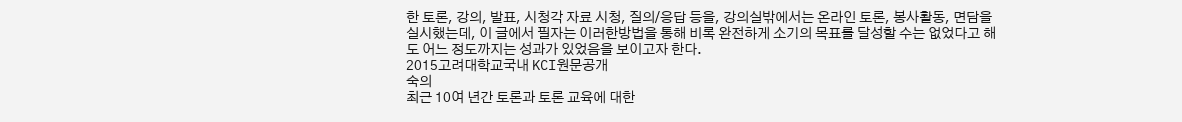한 토론, 강의, 발표, 시청각 자료 시청, 질의/응답 등을, 강의실밖에서는 온라인 토론, 봉사활동, 면담을 실시했는데, 이 글에서 필자는 이러한방법을 통해 비록 완전하게 소기의 목표를 달성할 수는 없었다고 해도 어느 정도까지는 성과가 있었음을 보이고자 한다.
2015고려대학교국내 KCI원문공개
숙의
최근 10여 년간 토론과 토론 교육에 대한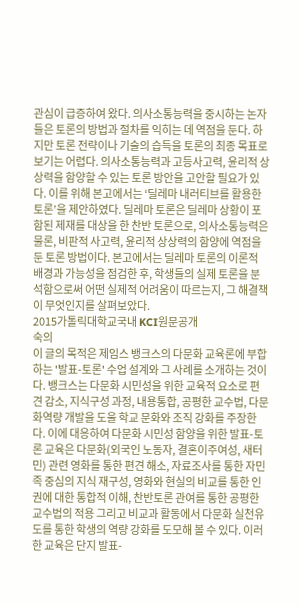관심이 급증하여 왔다. 의사소통능력을 중시하는 논자들은 토론의 방법과 절차를 익히는 데 역점을 둔다. 하지만 토론 전략이나 기술의 습득을 토론의 최종 목표로 보기는 어렵다. 의사소통능력과 고등사고력, 윤리적 상상력을 함양할 수 있는 토론 방안을 고안할 필요가 있다. 이를 위해 본고에서는 ‘딜레마 내러티브를 활용한 토론’을 제안하였다. 딜레마 토론은 딜레마 상황이 포함된 제재를 대상을 한 찬반 토론으로, 의사소통능력은 물론, 비판적 사고력, 윤리적 상상력의 함양에 역점을 둔 토론 방법이다. 본고에서는 딜레마 토론의 이론적 배경과 가능성을 점검한 후, 학생들의 실제 토론을 분석함으로써 어떤 실제적 어려움이 따르는지, 그 해결책이 무엇인지를 살펴보았다.
2015가톨릭대학교국내 KCI원문공개
숙의
이 글의 목적은 제임스 뱅크스의 다문화 교육론에 부합하는 '발표-토론' 수업 설계와 그 사례를 소개하는 것이다. 뱅크스는 다문화 시민성을 위한 교육적 요소로 편견 감소, 지식구성 과정, 내용통합, 공평한 교수법, 다문화역량 개발을 도울 학교 문화와 조직 강화를 주장한다. 이에 대응하여 다문화 시민성 함양을 위한 발표-토론 교육은 다문화(외국인 노동자, 결혼이주여성, 새터민) 관련 영화를 통한 편견 해소, 자료조사를 통한 자민족 중심의 지식 재구성, 영화와 현실의 비교를 통한 인권에 대한 통합적 이해, 찬반토론 관여를 통한 공평한 교수법의 적용 그리고 비교과 활동에서 다문화 실천유도를 통한 학생의 역량 강화를 도모해 볼 수 있다. 이러한 교육은 단지 발표-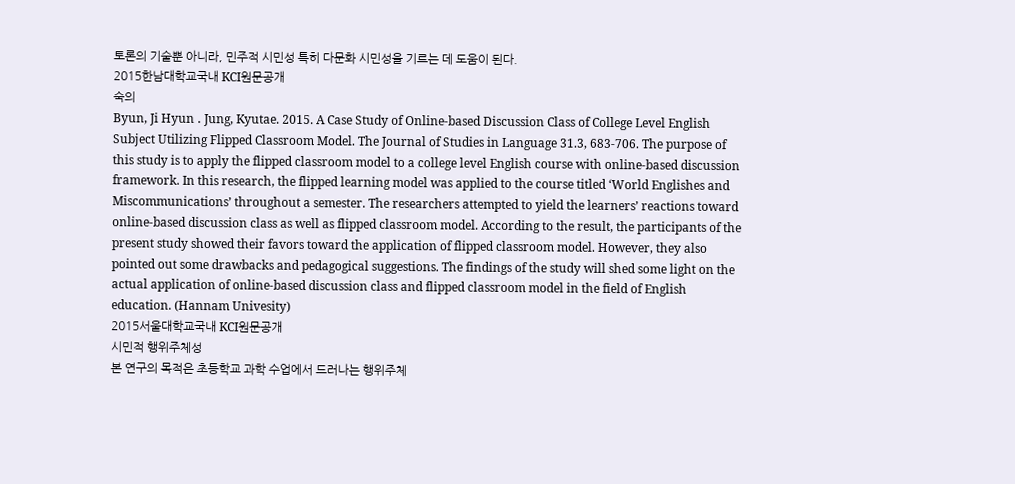토론의 기술뿐 아니라, 민주적 시민성 특히 다문화 시민성을 기르는 데 도움이 된다.
2015한남대학교국내 KCI원문공개
숙의
Byun, Ji Hyun ․ Jung, Kyutae. 2015. A Case Study of Online-based Discussion Class of College Level English Subject Utilizing Flipped Classroom Model. The Journal of Studies in Language 31.3, 683-706. The purpose of this study is to apply the flipped classroom model to a college level English course with online-based discussion framework. In this research, the flipped learning model was applied to the course titled ‘World Englishes and Miscommunications’ throughout a semester. The researchers attempted to yield the learners’ reactions toward online-based discussion class as well as flipped classroom model. According to the result, the participants of the present study showed their favors toward the application of flipped classroom model. However, they also pointed out some drawbacks and pedagogical suggestions. The findings of the study will shed some light on the actual application of online-based discussion class and flipped classroom model in the field of English education. (Hannam Univesity)
2015서울대학교국내 KCI원문공개
시민적 행위주체성
본 연구의 목적은 초등학교 과학 수업에서 드러나는 행위주체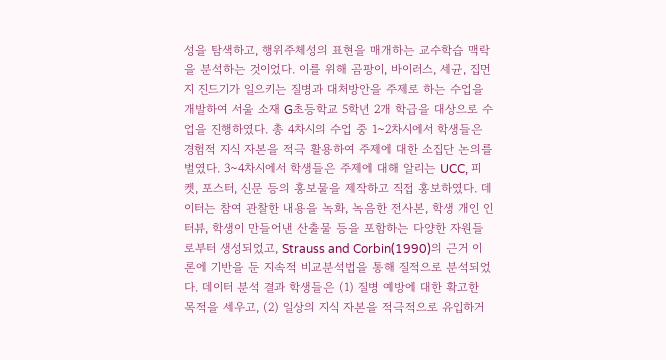성을 탐색하고, 행위주체성의 표현을 매개하는 교수학습 맥락을 분석하는 것이었다. 이를 위해 곰팡이, 바이러스, 세균, 집먼지 진드기가 일으키는 질병과 대처방안을 주제로 하는 수업을 개발하여 서울 소재 G초등학교 5학년 2개 학급을 대상으로 수업을 진행하였다. 총 4차시의 수업 중 1~2차시에서 학생들은 경험적 지식 자본을 적극 활용하여 주제에 대한 소집단 논의를 벌였다. 3~4차시에서 학생들은 주제에 대해 알리는 UCC, 피켓, 포스터, 신문 등의 홍보물을 제작하고 직접 홍보하였다. 데이터는 참여 관찰한 내용을 녹화, 녹음한 전사본, 학생 개인 인터뷰, 학생이 만들어낸 산출물 등을 포함하는 다양한 자원들로부터 생성되었고, Strauss and Corbin(1990)의 근거 이론에 기반을 둔 지속적 비교분석법을 통해 질적으로 분석되었다. 데이터 분석 결과 학생들은 (1) 질병 예방에 대한 확고한 목적을 세우고, (2) 일상의 지식 자본을 적극적으로 유입하거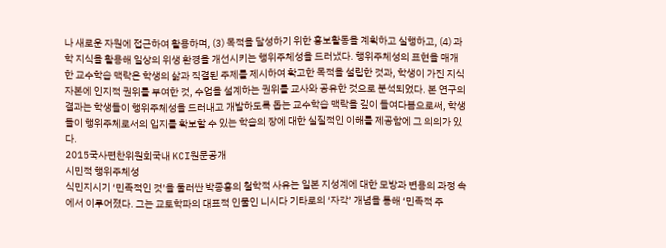나 새로운 자원에 접근하여 활용하며, (3) 목적을 달성하기 위한 홍보활동을 계획하고 실행하고, (4) 과학 지식을 활용해 일상의 위생 환경을 개선시키는 행위주체성을 드러냈다. 행위주체성의 표현을 매개한 교수학습 맥락은 학생의 삶과 직결된 주제를 제시하여 확고한 목적을 설립한 것과, 학생이 가진 지식 자본에 인지적 권위를 부여한 것, 수업을 설계하는 권위를 교사와 공유한 것으로 분석되었다. 본 연구의 결과는 학생들이 행위주체성을 드러내고 개발하도록 돕는 교수학습 맥락을 깊이 들여다봄으로써, 학생들이 행위주체로서의 입지를 확보할 수 있는 학습의 장에 대한 실질적인 이해를 제공함에 그 의의가 있다.
2015국사편찬위원회국내 KCI원문공개
시민적 행위주체성
식민지시기 ‘민족적인 것’을 둘러싼 박종홍의 철학적 사유는 일본 지성계에 대한 모방과 변용의 과정 속에서 이루어졌다. 그는 교토학파의 대표적 인물인 니시다 기타로의 ‘자각’ 개념을 통해 ‘민족적 주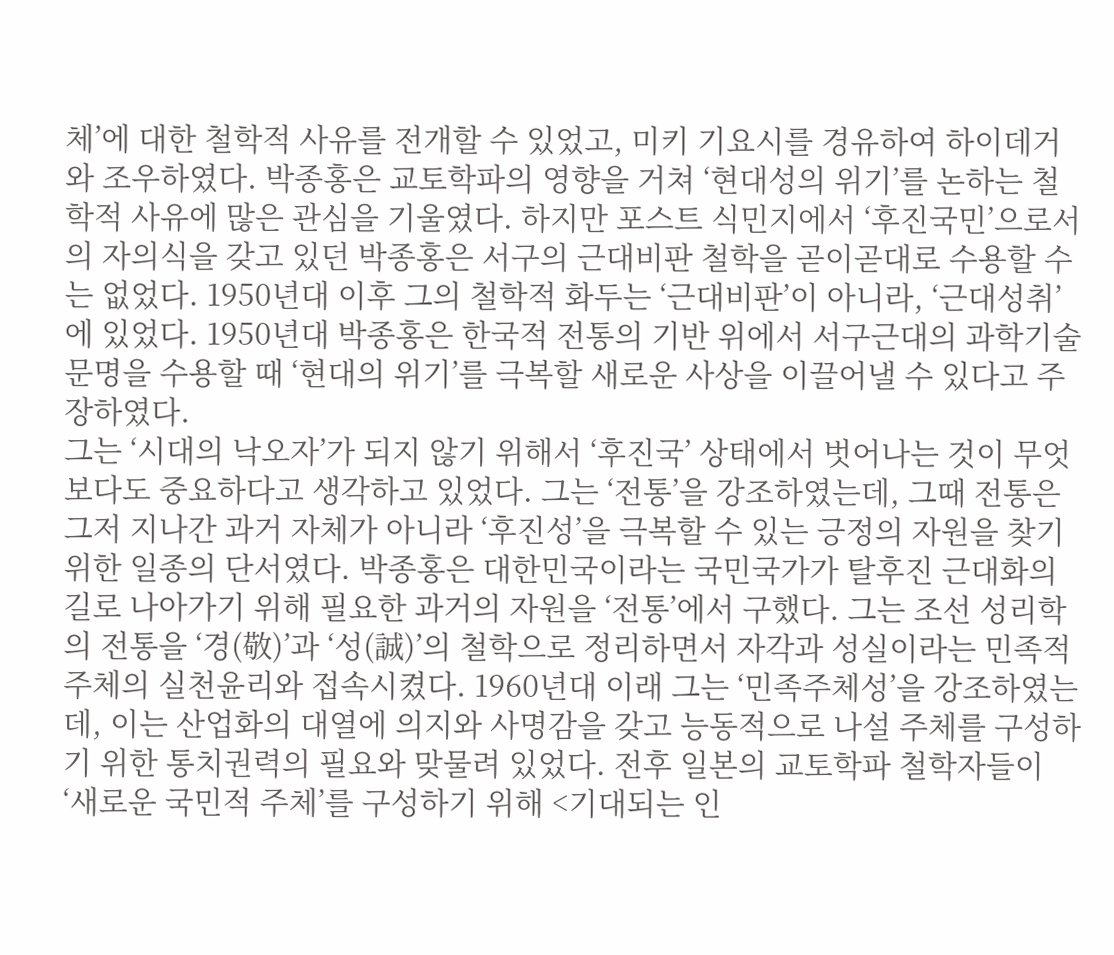체’에 대한 철학적 사유를 전개할 수 있었고, 미키 기요시를 경유하여 하이데거와 조우하였다. 박종홍은 교토학파의 영향을 거쳐 ‘현대성의 위기’를 논하는 철학적 사유에 많은 관심을 기울였다. 하지만 포스트 식민지에서 ‘후진국민’으로서의 자의식을 갖고 있던 박종홍은 서구의 근대비판 철학을 곧이곧대로 수용할 수는 없었다. 1950년대 이후 그의 철학적 화두는 ‘근대비판’이 아니라, ‘근대성취’에 있었다. 1950년대 박종홍은 한국적 전통의 기반 위에서 서구근대의 과학기술문명을 수용할 때 ‘현대의 위기’를 극복할 새로운 사상을 이끌어낼 수 있다고 주장하였다.
그는 ‘시대의 낙오자’가 되지 않기 위해서 ‘후진국’ 상태에서 벗어나는 것이 무엇보다도 중요하다고 생각하고 있었다. 그는 ‘전통’을 강조하였는데, 그때 전통은 그저 지나간 과거 자체가 아니라 ‘후진성’을 극복할 수 있는 긍정의 자원을 찾기 위한 일종의 단서였다. 박종홍은 대한민국이라는 국민국가가 탈후진 근대화의 길로 나아가기 위해 필요한 과거의 자원을 ‘전통’에서 구했다. 그는 조선 성리학의 전통을 ‘경(敬)’과 ‘성(誠)’의 철학으로 정리하면서 자각과 성실이라는 민족적 주체의 실천윤리와 접속시켰다. 1960년대 이래 그는 ‘민족주체성’을 강조하였는데, 이는 산업화의 대열에 의지와 사명감을 갖고 능동적으로 나설 주체를 구성하기 위한 통치권력의 필요와 맞물려 있었다. 전후 일본의 교토학파 철학자들이 ‘새로운 국민적 주체’를 구성하기 위해 <기대되는 인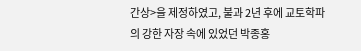간상>을 제정하였고, 불과 2년 후에 교토학파의 강한 자장 속에 있었던 박종홍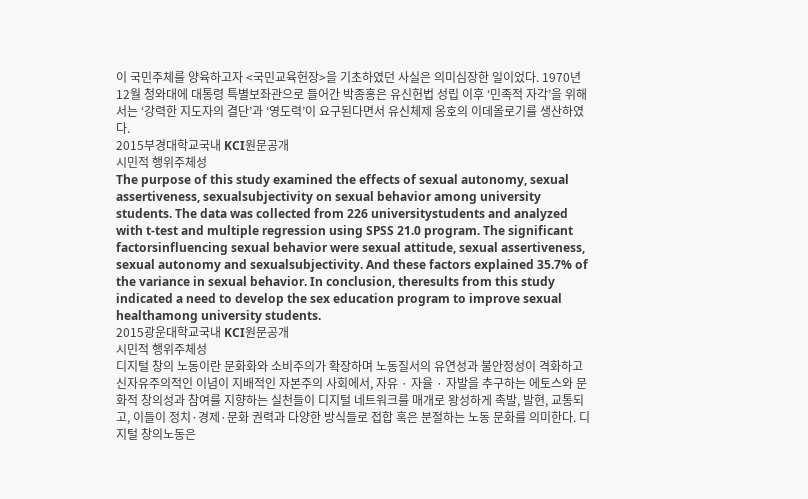이 국민주체를 양육하고자 <국민교육헌장>을 기초하였던 사실은 의미심장한 일이었다. 1970년 12월 청와대에 대통령 특별보좌관으로 들어간 박종홍은 유신헌법 성립 이후 ‘민족적 자각’을 위해서는 ‘강력한 지도자의 결단’과 ‘영도력’이 요구된다면서 유신체제 옹호의 이데올로기를 생산하였다.
2015부경대학교국내 KCI원문공개
시민적 행위주체성
The purpose of this study examined the effects of sexual autonomy, sexual assertiveness, sexualsubjectivity on sexual behavior among university students. The data was collected from 226 universitystudents and analyzed with t-test and multiple regression using SPSS 21.0 program. The significant factorsinfluencing sexual behavior were sexual attitude, sexual assertiveness, sexual autonomy and sexualsubjectivity. And these factors explained 35.7% of the variance in sexual behavior. In conclusion, theresults from this study indicated a need to develop the sex education program to improve sexual healthamong university students.
2015광운대학교국내 KCI원문공개
시민적 행위주체성
디지털 창의 노동이란 문화화와 소비주의가 확장하며 노동질서의 유연성과 불안정성이 격화하고 신자유주의적인 이념이 지배적인 자본주의 사회에서, 자유 · 자율 · 자발을 추구하는 에토스와 문화적 창의성과 참여를 지향하는 실천들이 디지털 네트워크를 매개로 왕성하게 촉발, 발현, 교통되고, 이들이 정치·경제·문화 권력과 다양한 방식들로 접합 혹은 분절하는 노동 문화를 의미한다. 디지털 창의노동은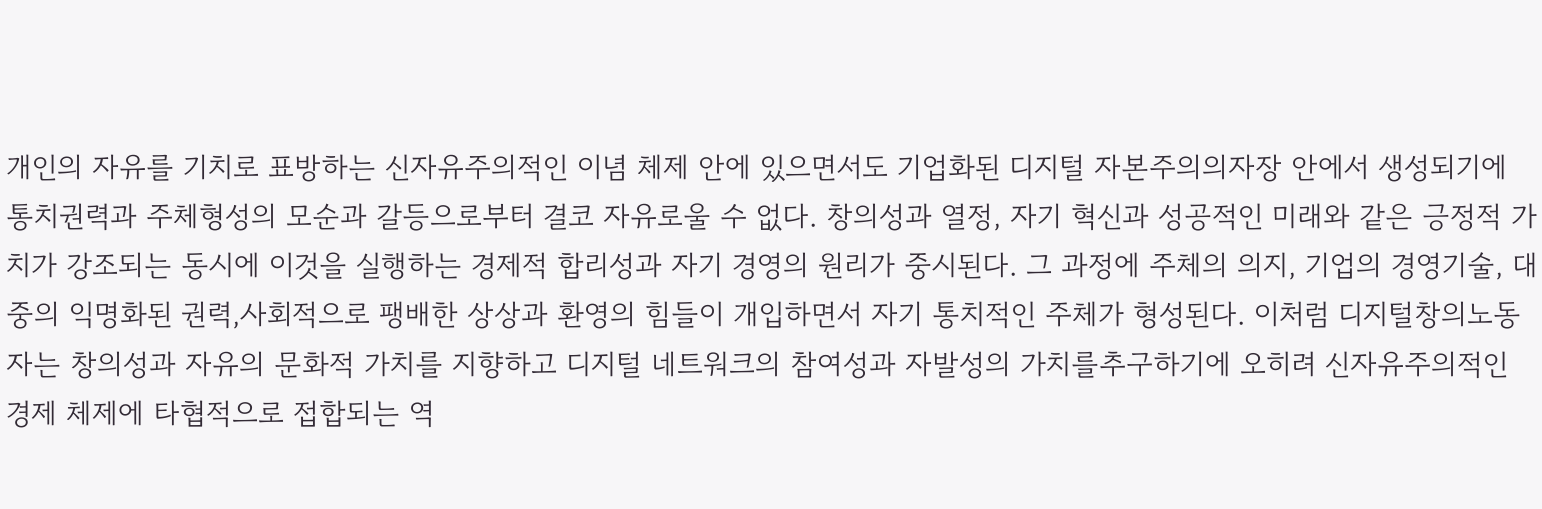개인의 자유를 기치로 표방하는 신자유주의적인 이념 체제 안에 있으면서도 기업화된 디지털 자본주의의자장 안에서 생성되기에 통치권력과 주체형성의 모순과 갈등으로부터 결코 자유로울 수 없다. 창의성과 열정, 자기 혁신과 성공적인 미래와 같은 긍정적 가치가 강조되는 동시에 이것을 실행하는 경제적 합리성과 자기 경영의 원리가 중시된다. 그 과정에 주체의 의지, 기업의 경영기술, 대중의 익명화된 권력,사회적으로 팽배한 상상과 환영의 힘들이 개입하면서 자기 통치적인 주체가 형성된다. 이처럼 디지털창의노동자는 창의성과 자유의 문화적 가치를 지향하고 디지털 네트워크의 참여성과 자발성의 가치를추구하기에 오히려 신자유주의적인 경제 체제에 타협적으로 접합되는 역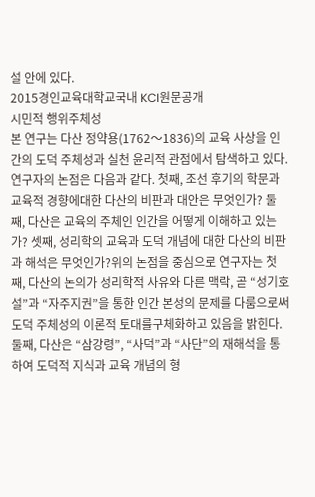설 안에 있다.
2015경인교육대학교국내 KCI원문공개
시민적 행위주체성
본 연구는 다산 정약용(1762〜1836)의 교육 사상을 인간의 도덕 주체성과 실천 윤리적 관점에서 탐색하고 있다. 연구자의 논점은 다음과 같다. 첫째, 조선 후기의 학문과 교육적 경향에대한 다산의 비판과 대안은 무엇인가? 둘째, 다산은 교육의 주체인 인간을 어떻게 이해하고 있는가? 셋째, 성리학의 교육과 도덕 개념에 대한 다산의 비판과 해석은 무엇인가?위의 논점을 중심으로 연구자는 첫째, 다산의 논의가 성리학적 사유와 다른 맥락, 곧 “성기호설”과 “자주지권”을 통한 인간 본성의 문제를 다룸으로써 도덕 주체성의 이론적 토대를구체화하고 있음을 밝힌다. 둘째, 다산은 “삼강령”, “사덕”과 “사단”의 재해석을 통하여 도덕적 지식과 교육 개념의 형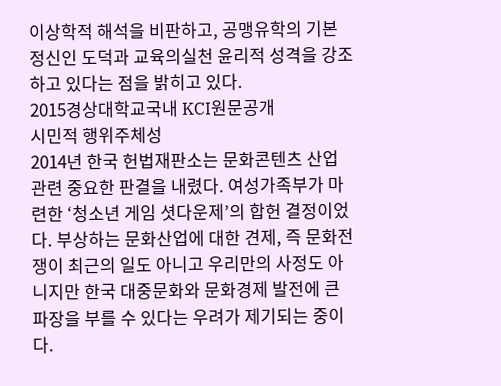이상학적 해석을 비판하고, 공맹유학의 기본 정신인 도덕과 교육의실천 윤리적 성격을 강조하고 있다는 점을 밝히고 있다.
2015경상대학교국내 KCI원문공개
시민적 행위주체성
2014년 한국 헌법재판소는 문화콘텐츠 산업 관련 중요한 판결을 내렸다. 여성가족부가 마련한 ‘청소년 게임 셧다운제’의 합헌 결정이었다. 부상하는 문화산업에 대한 견제, 즉 문화전쟁이 최근의 일도 아니고 우리만의 사정도 아니지만 한국 대중문화와 문화경제 발전에 큰 파장을 부를 수 있다는 우려가 제기되는 중이다.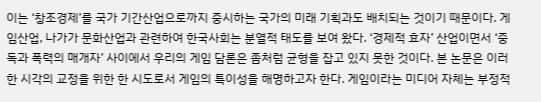이는 ‘창조경제’를 국가 기간산업으로까지 중시하는 국가의 미래 기획과도 배치되는 것이기 때문이다. 게임산업, 나가가 문화산업과 관련하여 한국사회는 분열적 태도를 보여 왔다. ‘경제적 효자’ 산업이면서 ‘중독과 폭력의 매개자’ 사이에서 우리의 게임 담론은 좀처럼 균형을 잡고 있지 못한 것이다. 본 논문은 이러한 시각의 교정을 위한 한 시도로서 게임의 특이성을 해명하고자 한다. 게임이라는 미디어 자체는 부정적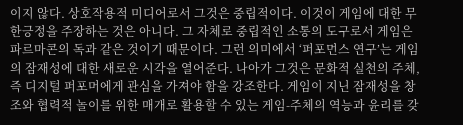이지 않다. 상호작용적 미디어로서 그것은 중립적이다. 이것이 게임에 대한 무한긍정을 주장하는 것은 아니다. 그 자체로 중립적인 소통의 도구로서 게임은 파르마콘의 독과 같은 것이기 때문이다. 그런 의미에서 ‘퍼포먼스 연구’는 게임의 잠재성에 대한 새로운 시각을 열어준다. 나아가 그것은 문화적 실천의 주체, 즉 디지털 퍼포머에게 관심을 가져야 함을 강조한다. 게임이 지닌 잠재성을 창조와 협력적 놀이를 위한 매개로 활용할 수 있는 게임-주체의 역능과 윤리를 갖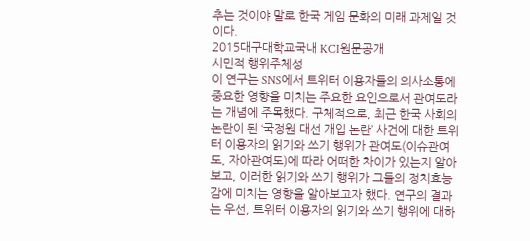추는 것이야 말로 한국 게임 문화의 미래 과제일 것이다.
2015대구대학교국내 KCI원문공개
시민적 행위주체성
이 연구는 SNS에서 트위터 이용자들의 의사소통에 중요한 영향을 미치는 주요한 요인으로서 관여도라는 개념에 주목했다. 구체적으로, 최근 한국 사회의 논란이 된 ‘국정원 대선 개입 논란’ 사건에 대한 트위터 이용자의 읽기와 쓰기 행위가 관여도(이슈관여도, 자아관여도)에 따라 어떠한 차이가 있는지 알아보고, 이러한 읽기와 쓰기 행위가 그들의 정치효능감에 미치는 영향을 알아보고자 했다. 연구의 결과는 우선, 트위터 이용자의 읽기와 쓰기 행위에 대하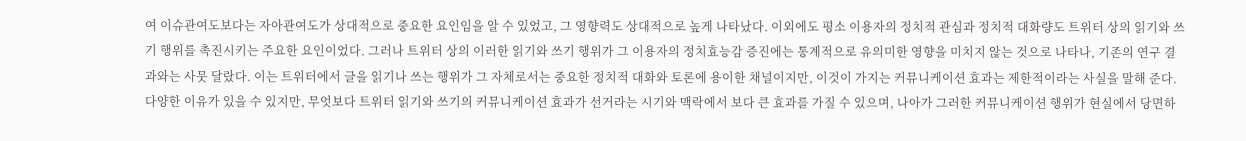여 이슈관여도보다는 자아관여도가 상대적으로 중요한 요인임을 알 수 있었고, 그 영향력도 상대적으로 높게 나타났다. 이외에도 평소 이용자의 정치적 관심과 정치적 대화량도 트위터 상의 읽기와 쓰기 행위를 촉진시키는 주요한 요인이었다. 그러나 트위터 상의 이러한 읽기와 쓰기 행위가 그 이용자의 정치효능감 증진에는 통계적으로 유의미한 영향을 미치지 않는 것으로 나타나, 기존의 연구 결과와는 사뭇 달랐다. 이는 트위터에서 글을 읽기나 쓰는 행위가 그 자체로서는 중요한 정치적 대화와 토론에 용이한 채널이지만, 이것이 가지는 커뮤니케이션 효과는 제한적이라는 사실을 말해 준다. 다양한 이유가 있을 수 있지만, 무엇보다 트위터 읽기와 쓰기의 커뮤니케이션 효과가 선거라는 시기와 맥락에서 보다 큰 효과를 가질 수 있으며, 나아가 그러한 커뮤니케이션 행위가 현실에서 당면하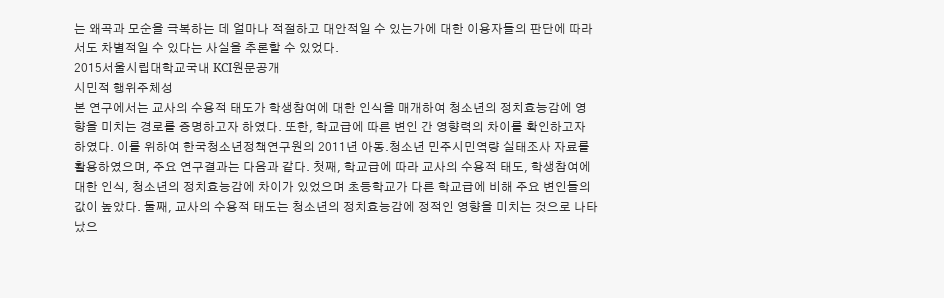는 왜곡과 모순을 극복하는 데 얼마나 적절하고 대안적일 수 있는가에 대한 이용자들의 판단에 따라서도 차별적일 수 있다는 사실을 추론할 수 있었다.
2015서울시립대학교국내 KCI원문공개
시민적 행위주체성
본 연구에서는 교사의 수용적 태도가 학생참여에 대한 인식을 매개하여 청소년의 정치효능감에 영향을 미치는 경로를 증명하고자 하였다. 또한, 학교급에 따른 변인 간 영향력의 차이를 확인하고자 하였다. 이를 위하여 한국청소년정책연구원의 2011년 아동․청소년 민주시민역량 실태조사 자료를 활용하였으며, 주요 연구결과는 다음과 같다. 첫째, 학교급에 따라 교사의 수용적 태도, 학생참여에 대한 인식, 청소년의 정치효능감에 차이가 있었으며 초등학교가 다른 학교급에 비해 주요 변인들의 값이 높았다. 둘째, 교사의 수용적 태도는 청소년의 정치효능감에 정적인 영향을 미치는 것으로 나타났으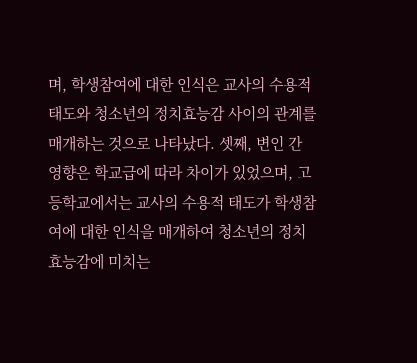며, 학생참여에 대한 인식은 교사의 수용적 태도와 청소년의 정치효능감 사이의 관계를 매개하는 것으로 나타났다. 셋째, 변인 간 영향은 학교급에 따라 차이가 있었으며, 고등학교에서는 교사의 수용적 태도가 학생참여에 대한 인식을 매개하여 청소년의 정치효능감에 미치는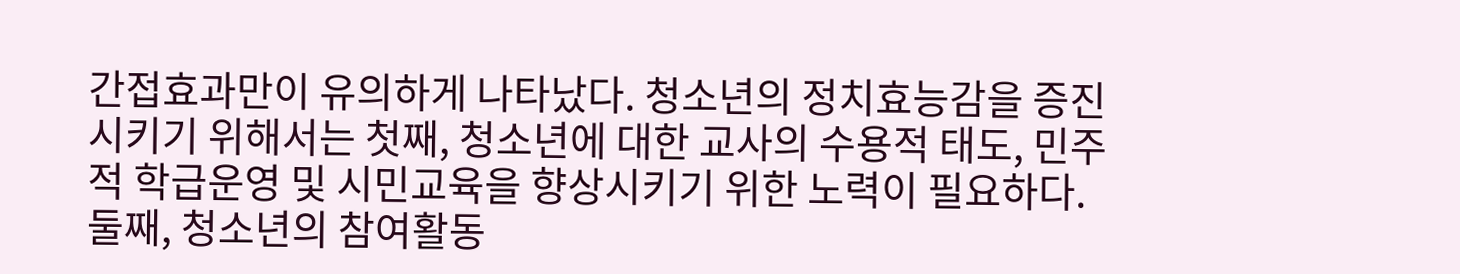간접효과만이 유의하게 나타났다. 청소년의 정치효능감을 증진시키기 위해서는 첫째, 청소년에 대한 교사의 수용적 태도, 민주적 학급운영 및 시민교육을 향상시키기 위한 노력이 필요하다. 둘째, 청소년의 참여활동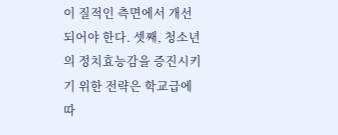이 질적인 측면에서 개선되어야 한다. 셋째, 청소년의 정치효능감을 증진시키기 위한 전략은 학교급에 따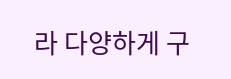라 다양하게 구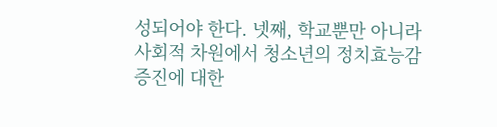성되어야 한다. 넷째, 학교뿐만 아니라 사회적 차원에서 청소년의 정치효능감 증진에 대한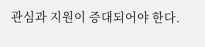관심과 지원이 증대되어야 한다.